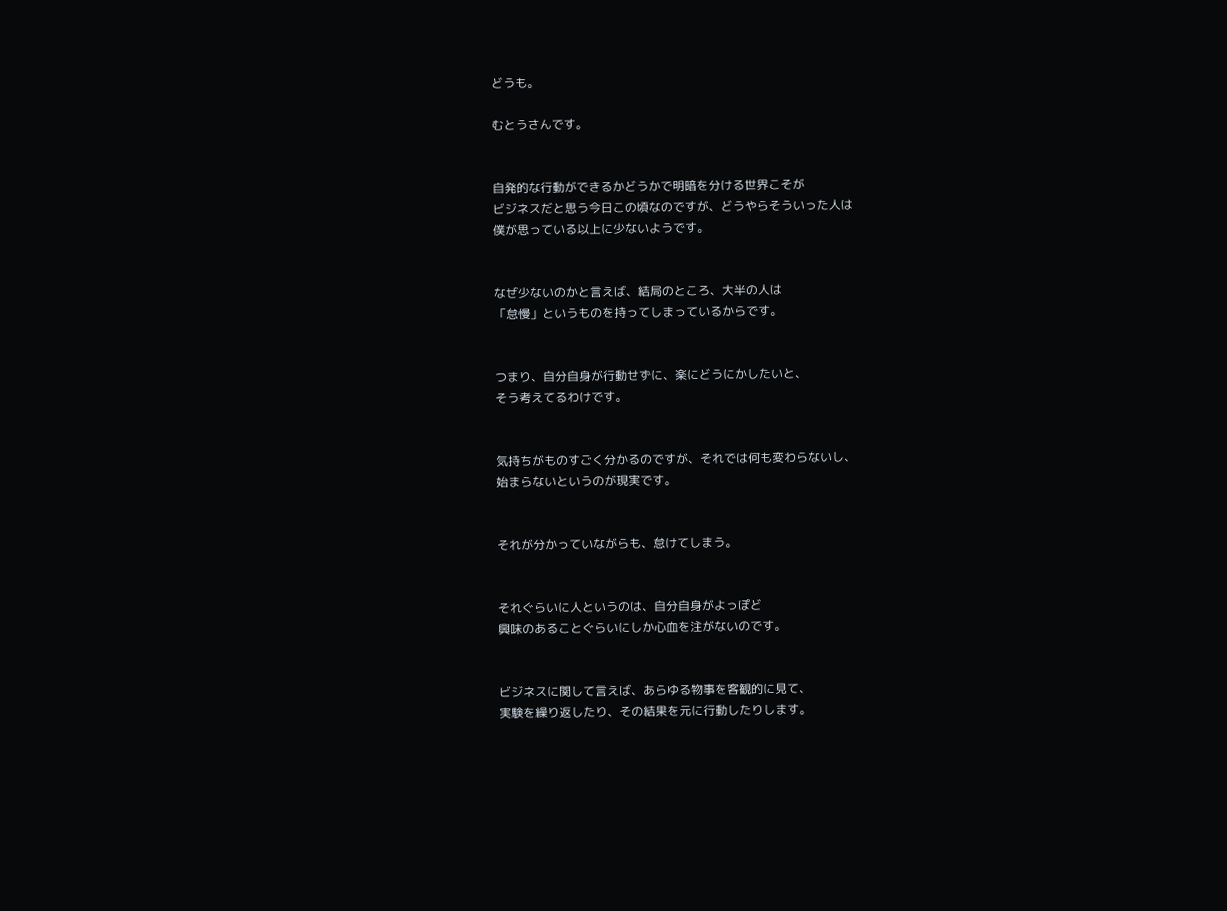どうも。

むとうさんです。


自発的な行動ができるかどうかで明暗を分ける世界こそが
ビジネスだと思う今日この頃なのですが、どうやらそういった人は
僕が思っている以上に少ないようです。


なぜ少ないのかと言えば、結局のところ、大半の人は
「怠慢」というものを持ってしまっているからです。


つまり、自分自身が行動せずに、楽にどうにかしたいと、
そう考えてるわけです。


気持ちがものすごく分かるのですが、それでは何も変わらないし、
始まらないというのが現実です。


それが分かっていながらも、怠けてしまう。


それぐらいに人というのは、自分自身がよっぽど
興味のあることぐらいにしか心血を注がないのです。


ビジネスに関して言えば、あらゆる物事を客観的に見て、
実験を繰り返したり、その結果を元に行動したりします。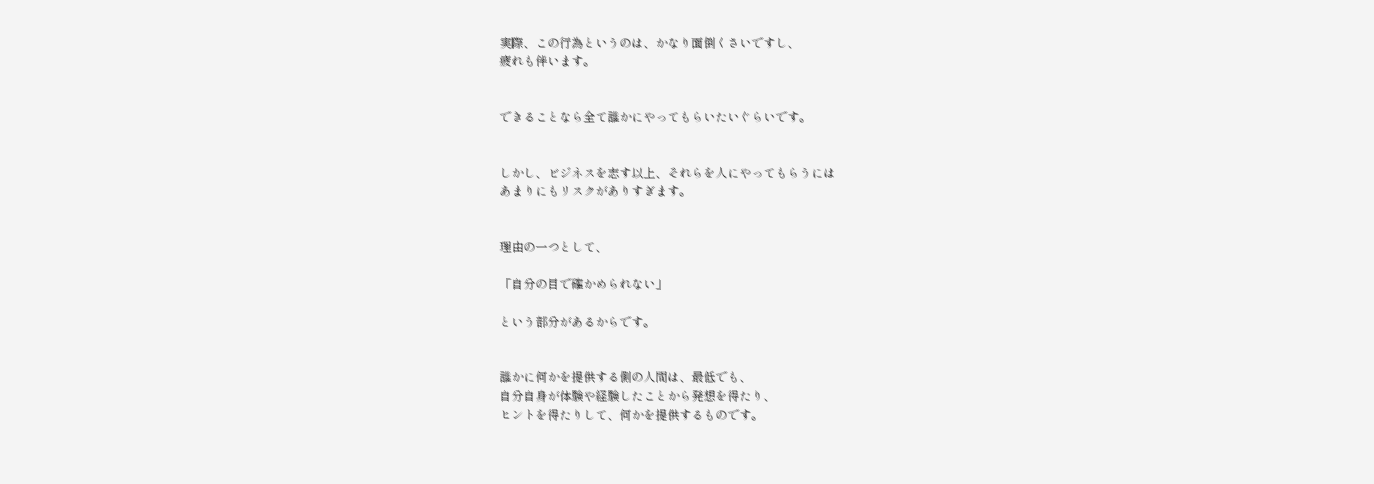実際、この行為というのは、かなり面倒くさいですし、
疲れも伴います。


できることなら全て誰かにやってもらいたいぐらいです。


しかし、ビジネスを志す以上、それらを人にやってもらうには
あまりにもリスクがありすぎます。


理由の一つとして、

「自分の目で確かめられない」

という部分があるからです。


誰かに何かを提供する側の人間は、最低でも、
自分自身が体験や経験したことから発想を得たり、
ヒントを得たりして、何かを提供するものです。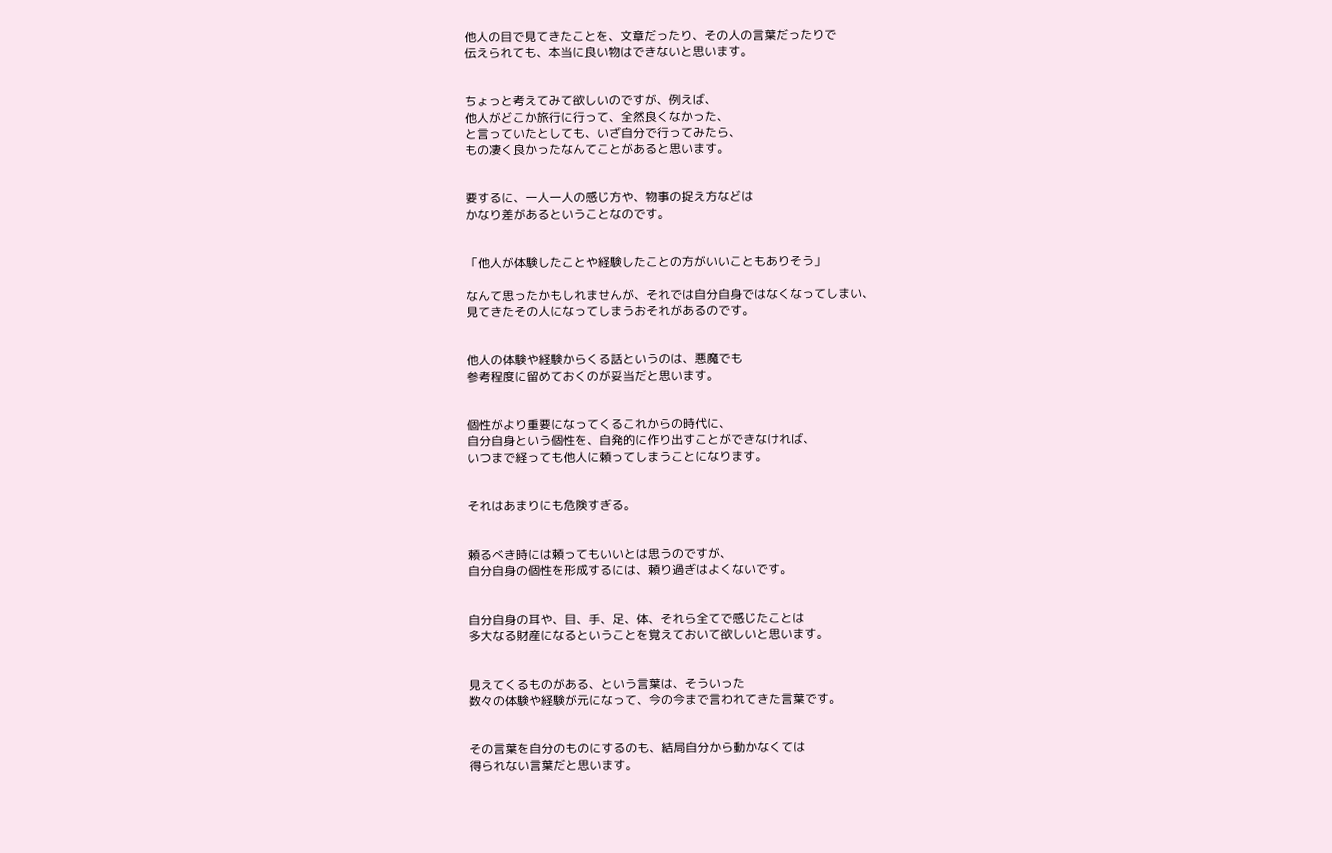他人の目で見てきたことを、文章だったり、その人の言葉だったりで
伝えられても、本当に良い物はできないと思います。


ちょっと考えてみて欲しいのですが、例えば、
他人がどこか旅行に行って、全然良くなかった、
と言っていたとしても、いざ自分で行ってみたら、
もの凄く良かったなんてことがあると思います。


要するに、一人一人の感じ方や、物事の捉え方などは
かなり差があるということなのです。


「他人が体験したことや経験したことの方がいいこともありそう」

なんて思ったかもしれませんが、それでは自分自身ではなくなってしまい、
見てきたその人になってしまうおそれがあるのです。


他人の体験や経験からくる話というのは、悪魔でも
参考程度に留めておくのが妥当だと思います。


個性がより重要になってくるこれからの時代に、
自分自身という個性を、自発的に作り出すことができなければ、
いつまで経っても他人に頼ってしまうことになります。


それはあまりにも危険すぎる。


頼るべき時には頼ってもいいとは思うのですが、
自分自身の個性を形成するには、頼り過ぎはよくないです。


自分自身の耳や、目、手、足、体、それら全てで感じたことは
多大なる財産になるということを覚えておいて欲しいと思います。


見えてくるものがある、という言葉は、そういった
数々の体験や経験が元になって、今の今まで言われてきた言葉です。


その言葉を自分のものにするのも、結局自分から動かなくては
得られない言葉だと思います。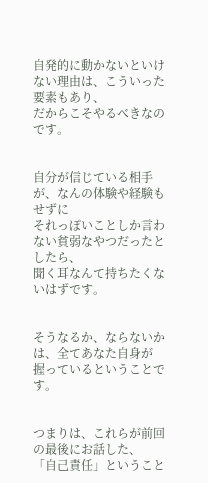自発的に動かないといけない理由は、こういった要素もあり、
だからこそやるべきなのです。


自分が信じている相手が、なんの体験や経験もせずに
それっぽいことしか言わない貧弱なやつだったとしたら、
聞く耳なんて持ちたくないはずです。


そうなるか、ならないかは、全てあなた自身が
握っているということです。


つまりは、これらが前回の最後にお話した、
「自己責任」ということ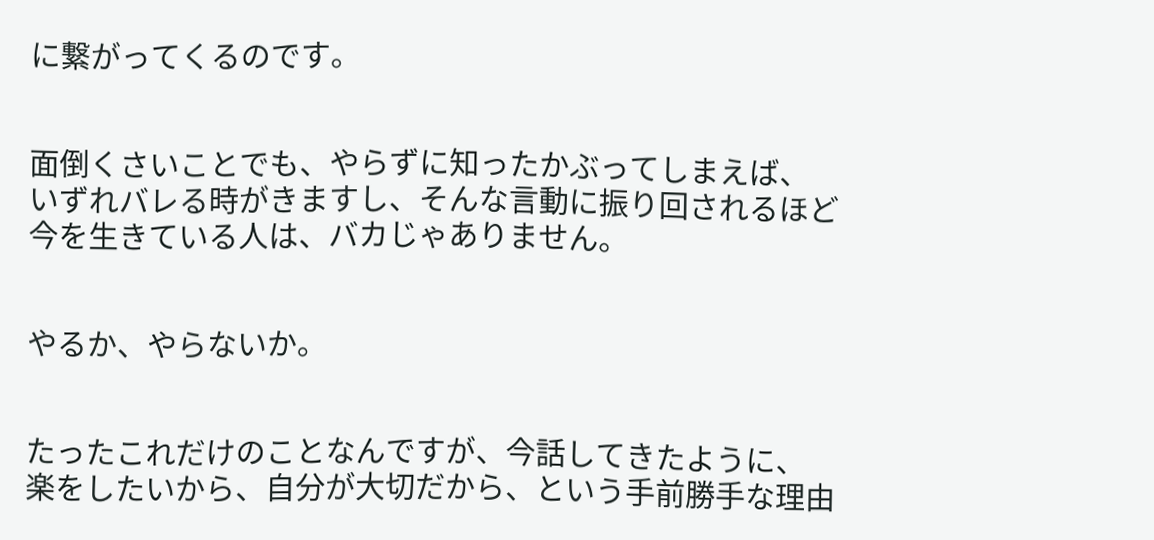に繋がってくるのです。


面倒くさいことでも、やらずに知ったかぶってしまえば、
いずれバレる時がきますし、そんな言動に振り回されるほど
今を生きている人は、バカじゃありません。


やるか、やらないか。


たったこれだけのことなんですが、今話してきたように、
楽をしたいから、自分が大切だから、という手前勝手な理由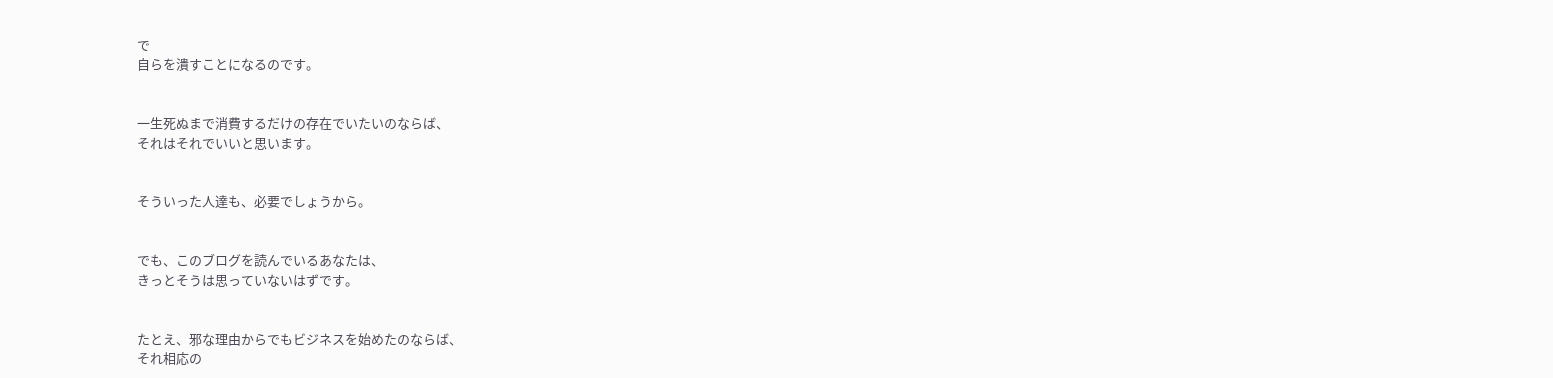で
自らを潰すことになるのです。


一生死ぬまで消費するだけの存在でいたいのならば、
それはそれでいいと思います。


そういった人達も、必要でしょうから。


でも、このブログを読んでいるあなたは、
きっとそうは思っていないはずです。


たとえ、邪な理由からでもビジネスを始めたのならば、
それ相応の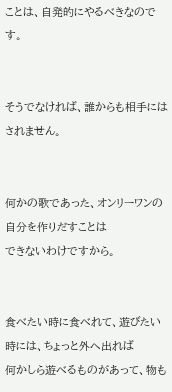ことは、自発的にやるべきなのです。


そうでなければ、誰からも相手にはされません。


何かの歌であった、オンリーワンの自分を作りだすことは
できないわけですから。


食べたい時に食べれて、遊びたい時には、ちょっと外へ出れば
何かしら遊べるものがあって、物も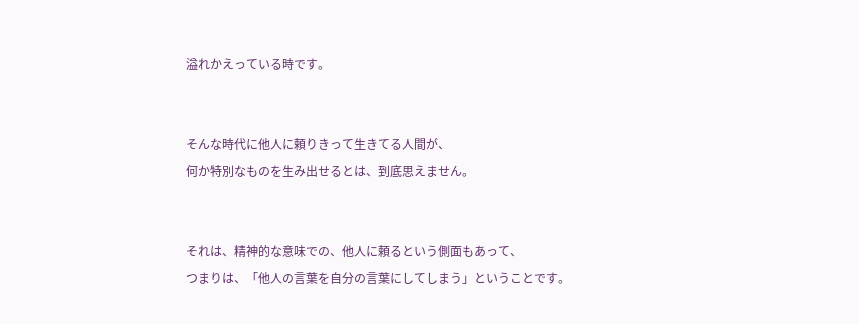溢れかえっている時です。


そんな時代に他人に頼りきって生きてる人間が、
何か特別なものを生み出せるとは、到底思えません。


それは、精神的な意味での、他人に頼るという側面もあって、
つまりは、「他人の言葉を自分の言葉にしてしまう」ということです。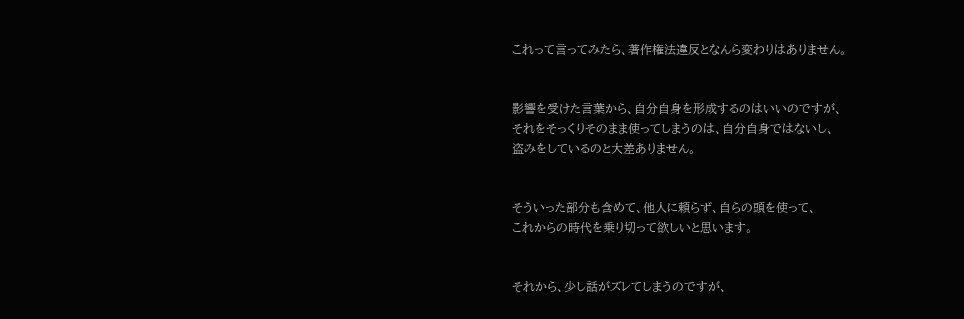これって言ってみたら、著作権法違反となんら変わりはありません。


影響を受けた言葉から、自分自身を形成するのはいいのですが、
それをそっくりそのまま使ってしまうのは、自分自身ではないし、
盗みをしているのと大差ありません。


そういった部分も含めて、他人に頼らず、自らの頭を使って、
これからの時代を乗り切って欲しいと思います。


それから、少し話がズレてしまうのですが、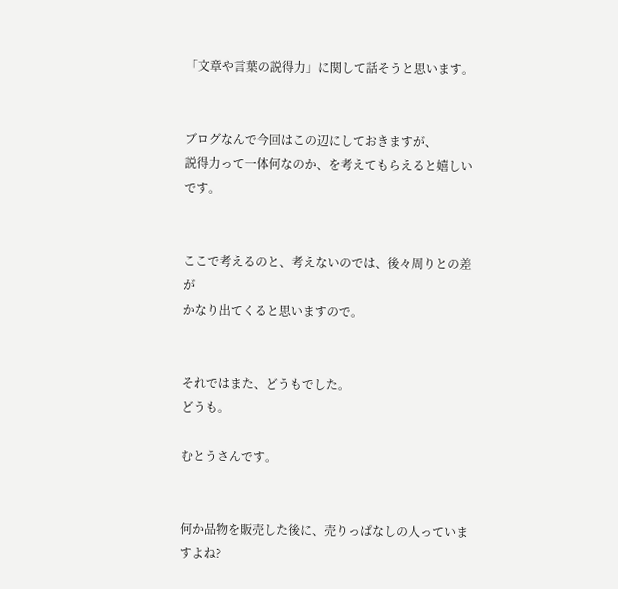「文章や言葉の説得力」に関して話そうと思います。


ブログなんで今回はこの辺にしておきますが、
説得力って一体何なのか、を考えてもらえると嬉しいです。


ここで考えるのと、考えないのでは、後々周りとの差が
かなり出てくると思いますので。


それではまた、どうもでした。
どうも。

むとうさんです。


何か品物を販売した後に、売りっぱなしの人っていますよね?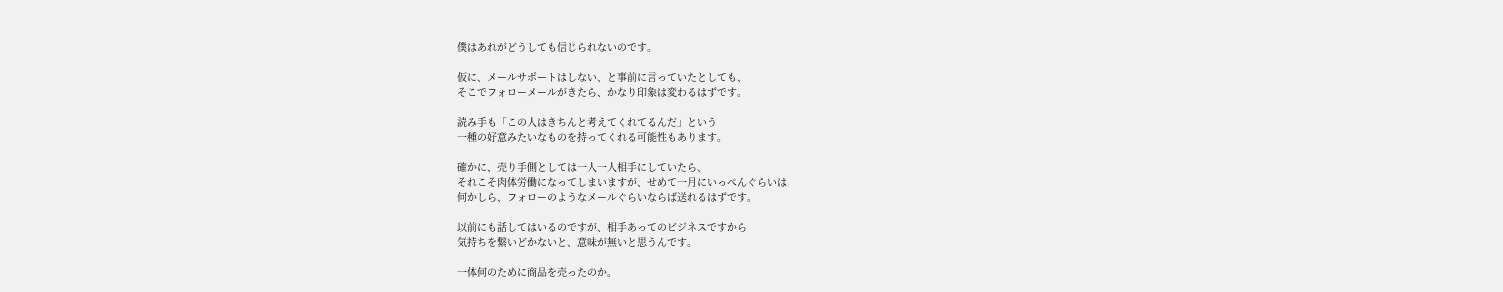僕はあれがどうしても信じられないのです。

仮に、メールサポートはしない、と事前に言っていたとしても、
そこでフォローメールがきたら、かなり印象は変わるはずです。

読み手も「この人はきちんと考えてくれてるんだ」という
一種の好意みたいなものを持ってくれる可能性もあります。

確かに、売り手側としては一人一人相手にしていたら、
それこそ肉体労働になってしまいますが、せめて一月にいっぺんぐらいは
何かしら、フォローのようなメールぐらいならば送れるはずです。

以前にも話してはいるのですが、相手あってのビジネスですから
気持ちを繋いどかないと、意味が無いと思うんです。

一体何のために商品を売ったのか。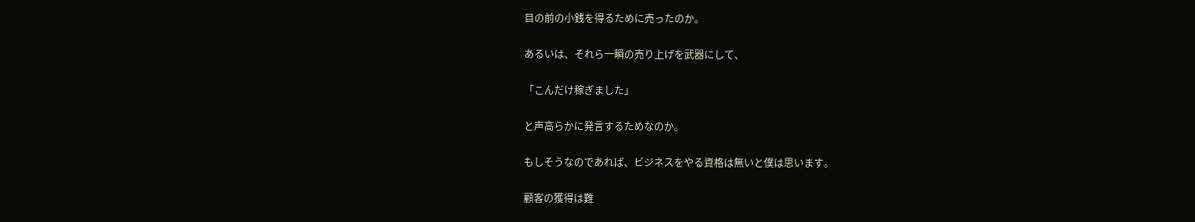目の前の小銭を得るために売ったのか。

あるいは、それら一瞬の売り上げを武器にして、

「こんだけ稼ぎました」

と声高らかに発言するためなのか。

もしそうなのであれば、ビジネスをやる資格は無いと僕は思います。

顧客の獲得は難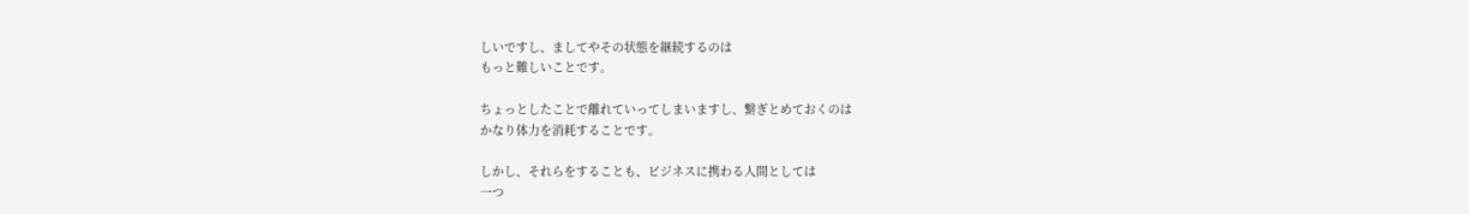しいですし、ましてやその状態を継続するのは
もっと難しいことです。

ちょっとしたことで離れていってしまいますし、繋ぎとめておくのは
かなり体力を消耗することです。

しかし、それらをすることも、ビジネスに携わる人間としては
一つ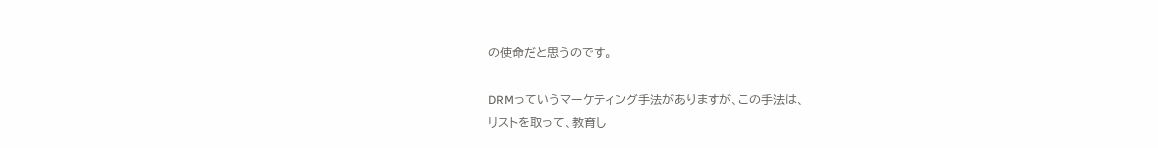の使命だと思うのです。

DRMっていうマーケティング手法がありますが、この手法は、
リストを取って、教育し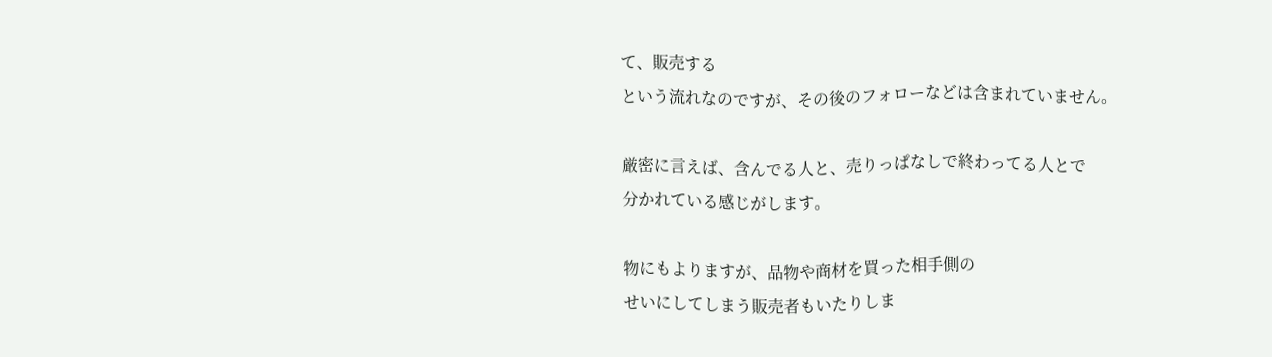て、販売する
という流れなのですが、その後のフォローなどは含まれていません。

厳密に言えば、含んでる人と、売りっぱなしで終わってる人とで
分かれている感じがします。

物にもよりますが、品物や商材を買った相手側の
せいにしてしまう販売者もいたりしま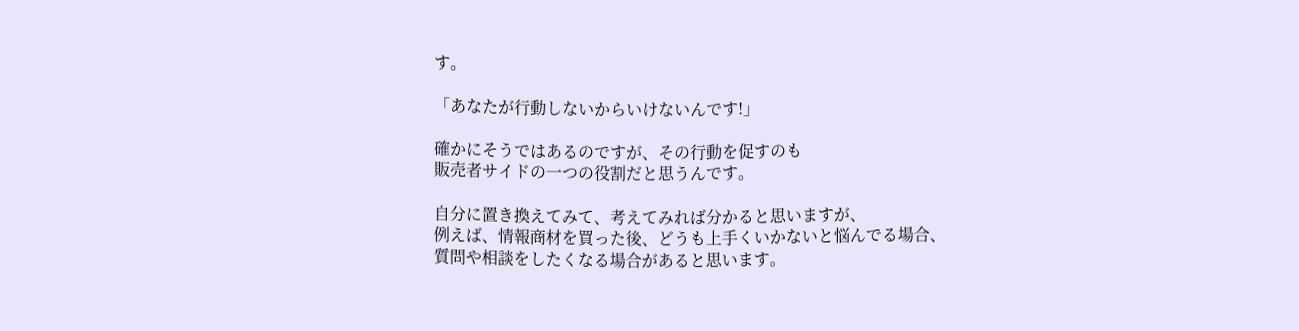す。

「あなたが行動しないからいけないんです!」

確かにそうではあるのですが、その行動を促すのも
販売者サイドの一つの役割だと思うんです。

自分に置き換えてみて、考えてみれば分かると思いますが、
例えば、情報商材を買った後、どうも上手くいかないと悩んでる場合、
質問や相談をしたくなる場合があると思います。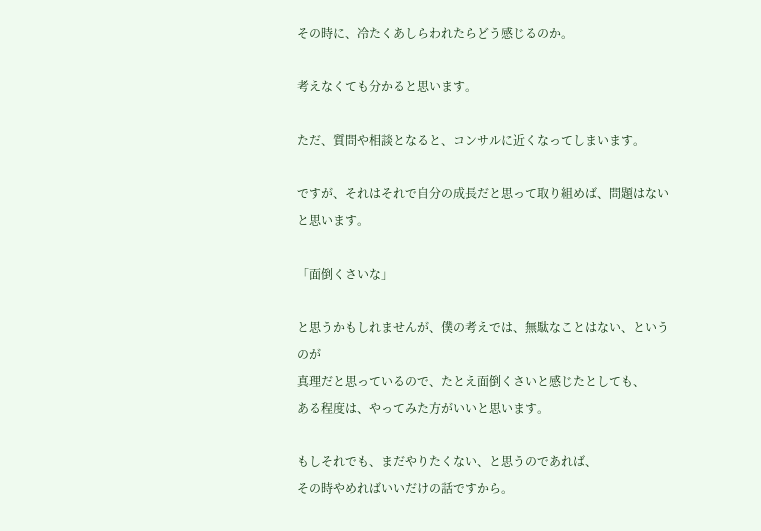その時に、冷たくあしらわれたらどう感じるのか。

考えなくても分かると思います。

ただ、質問や相談となると、コンサルに近くなってしまいます。

ですが、それはそれで自分の成長だと思って取り組めば、問題はないと思います。

「面倒くさいな」

と思うかもしれませんが、僕の考えでは、無駄なことはない、というのが
真理だと思っているので、たとえ面倒くさいと感じたとしても、
ある程度は、やってみた方がいいと思います。

もしそれでも、まだやりたくない、と思うのであれば、
その時やめればいいだけの話ですから。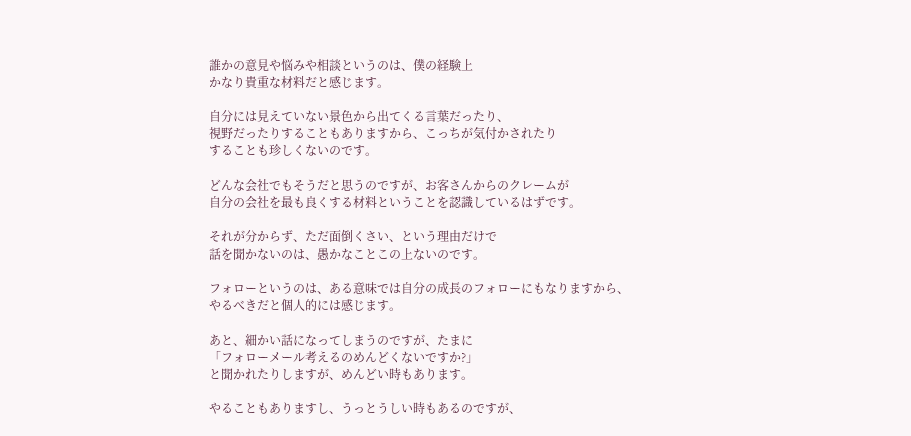誰かの意見や悩みや相談というのは、僕の経験上
かなり貴重な材料だと感じます。

自分には見えていない景色から出てくる言葉だったり、
視野だったりすることもありますから、こっちが気付かされたり
することも珍しくないのです。

どんな会社でもそうだと思うのですが、お客さんからのクレームが
自分の会社を最も良くする材料ということを認識しているはずです。

それが分からず、ただ面倒くさい、という理由だけで
話を聞かないのは、愚かなことこの上ないのです。

フォローというのは、ある意味では自分の成長のフォローにもなりますから、
やるべきだと個人的には感じます。

あと、細かい話になってしまうのですが、たまに
「フォローメール考えるのめんどくないですか?」
と聞かれたりしますが、めんどい時もあります。

やることもありますし、うっとうしい時もあるのですが、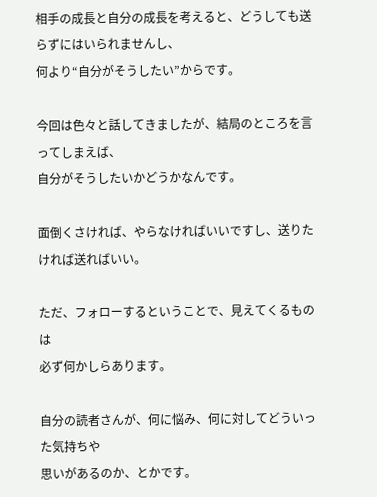相手の成長と自分の成長を考えると、どうしても送らずにはいられませんし、
何より“自分がそうしたい”からです。

今回は色々と話してきましたが、結局のところを言ってしまえば、
自分がそうしたいかどうかなんです。

面倒くさければ、やらなければいいですし、送りたければ送ればいい。

ただ、フォローするということで、見えてくるものは
必ず何かしらあります。

自分の読者さんが、何に悩み、何に対してどういった気持ちや
思いがあるのか、とかです。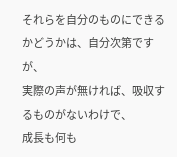それらを自分のものにできるかどうかは、自分次第ですが、
実際の声が無ければ、吸収するものがないわけで、
成長も何も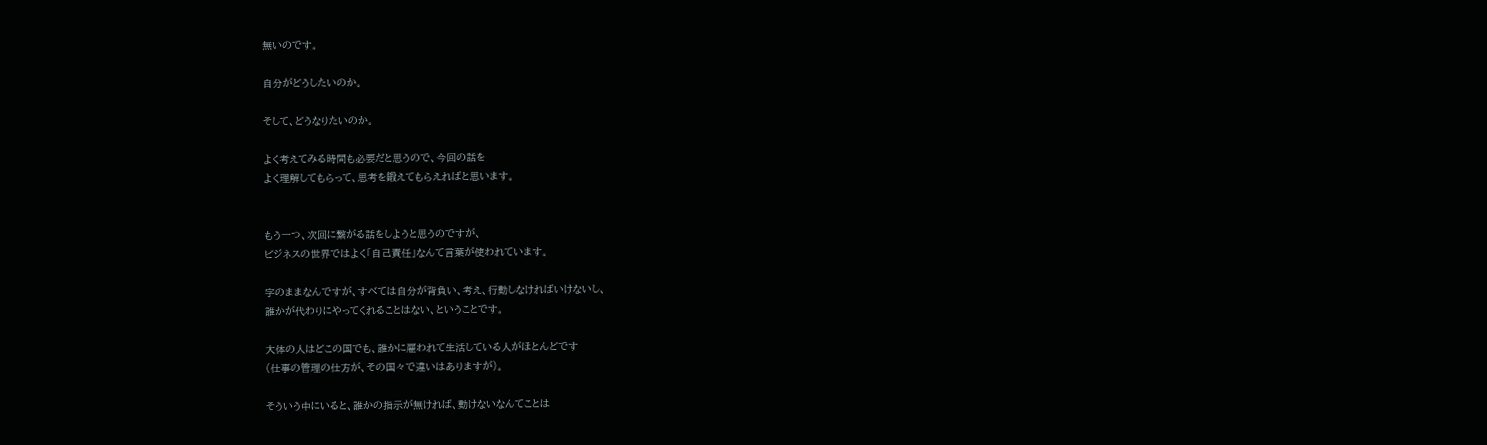無いのです。

自分がどうしたいのか。

そして、どうなりたいのか。

よく考えてみる時間も必要だと思うので、今回の話を
よく理解してもらって、思考を鍛えてもらえればと思います。


もう一つ、次回に繋がる話をしようと思うのですが、
ビジネスの世界ではよく「自己責任」なんて言葉が使われています。

字のままなんですが、すべては自分が背負い、考え、行動しなければいけないし、
誰かが代わりにやってくれることはない、ということです。

大体の人はどこの国でも、誰かに雇われて生活している人がほとんどです
(仕事の管理の仕方が、その国々で違いはありますが)。

そういう中にいると、誰かの指示が無ければ、動けないなんてことは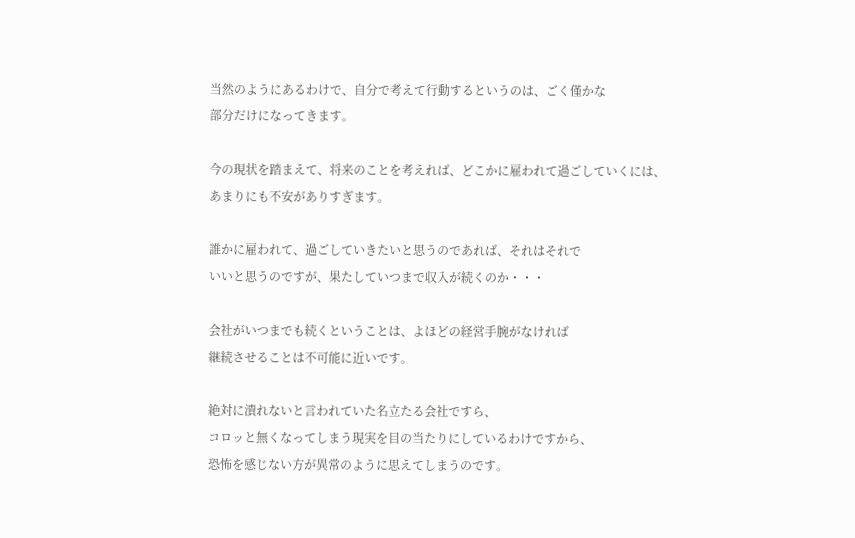当然のようにあるわけで、自分で考えて行動するというのは、ごく僅かな
部分だけになってきます。

今の現状を踏まえて、将来のことを考えれば、どこかに雇われて過ごしていくには、
あまりにも不安がありすぎます。

誰かに雇われて、過ごしていきたいと思うのであれば、それはそれで
いいと思うのですが、果たしていつまで収入が続くのか・・・

会社がいつまでも続くということは、よほどの経営手腕がなければ
継続させることは不可能に近いです。

絶対に潰れないと言われていた名立たる会社ですら、
コロッと無くなってしまう現実を目の当たりにしているわけですから、
恐怖を感じない方が異常のように思えてしまうのです。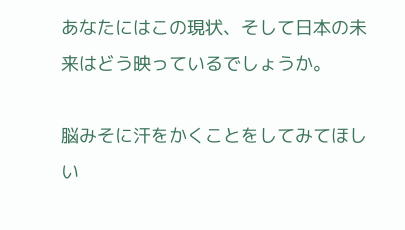あなたにはこの現状、そして日本の未来はどう映っているでしょうか。

脳みそに汗をかくことをしてみてほしい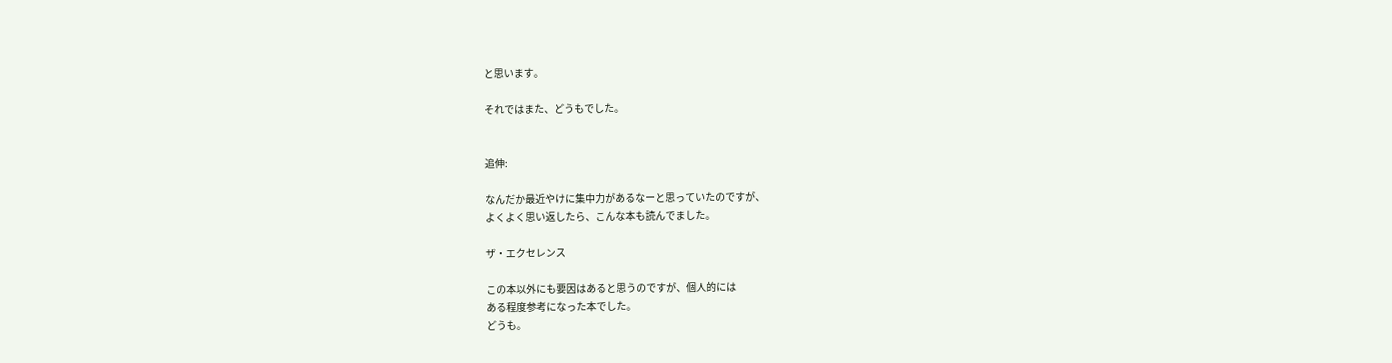と思います。

それではまた、どうもでした。


追伸:

なんだか最近やけに集中力があるなーと思っていたのですが、
よくよく思い返したら、こんな本も読んでました。

ザ・エクセレンス

この本以外にも要因はあると思うのですが、個人的には
ある程度参考になった本でした。
どうも。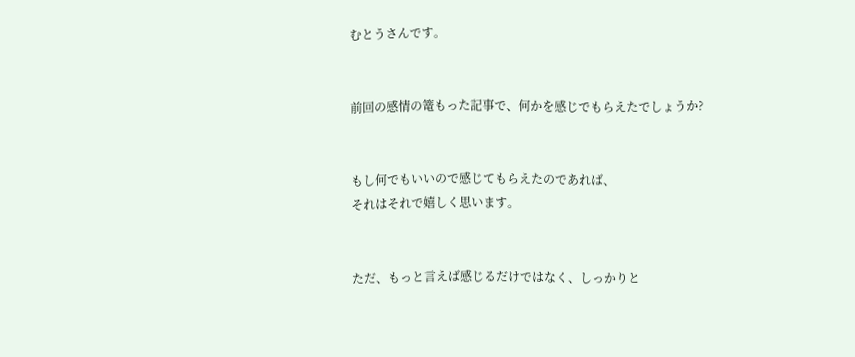むとうさんです。


前回の感情の篭もった記事で、何かを感じでもらえたでしょうか?


もし何でもいいので感じてもらえたのであれば、
それはそれで嬉しく思います。


ただ、もっと言えば感じるだけではなく、しっかりと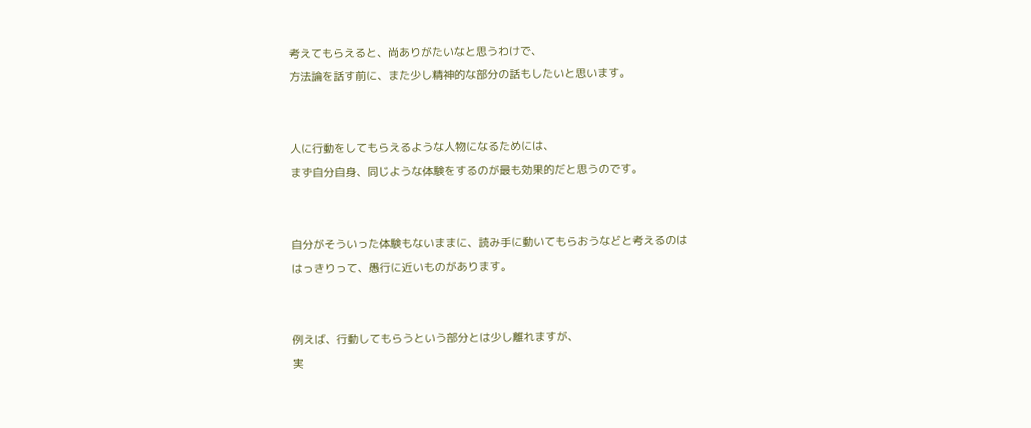考えてもらえると、尚ありがたいなと思うわけで、
方法論を話す前に、また少し精神的な部分の話もしたいと思います。


人に行動をしてもらえるような人物になるためには、
まず自分自身、同じような体験をするのが最も効果的だと思うのです。


自分がそういった体験もないままに、読み手に動いてもらおうなどと考えるのは
はっきりって、愚行に近いものがあります。


例えば、行動してもらうという部分とは少し離れますが、
実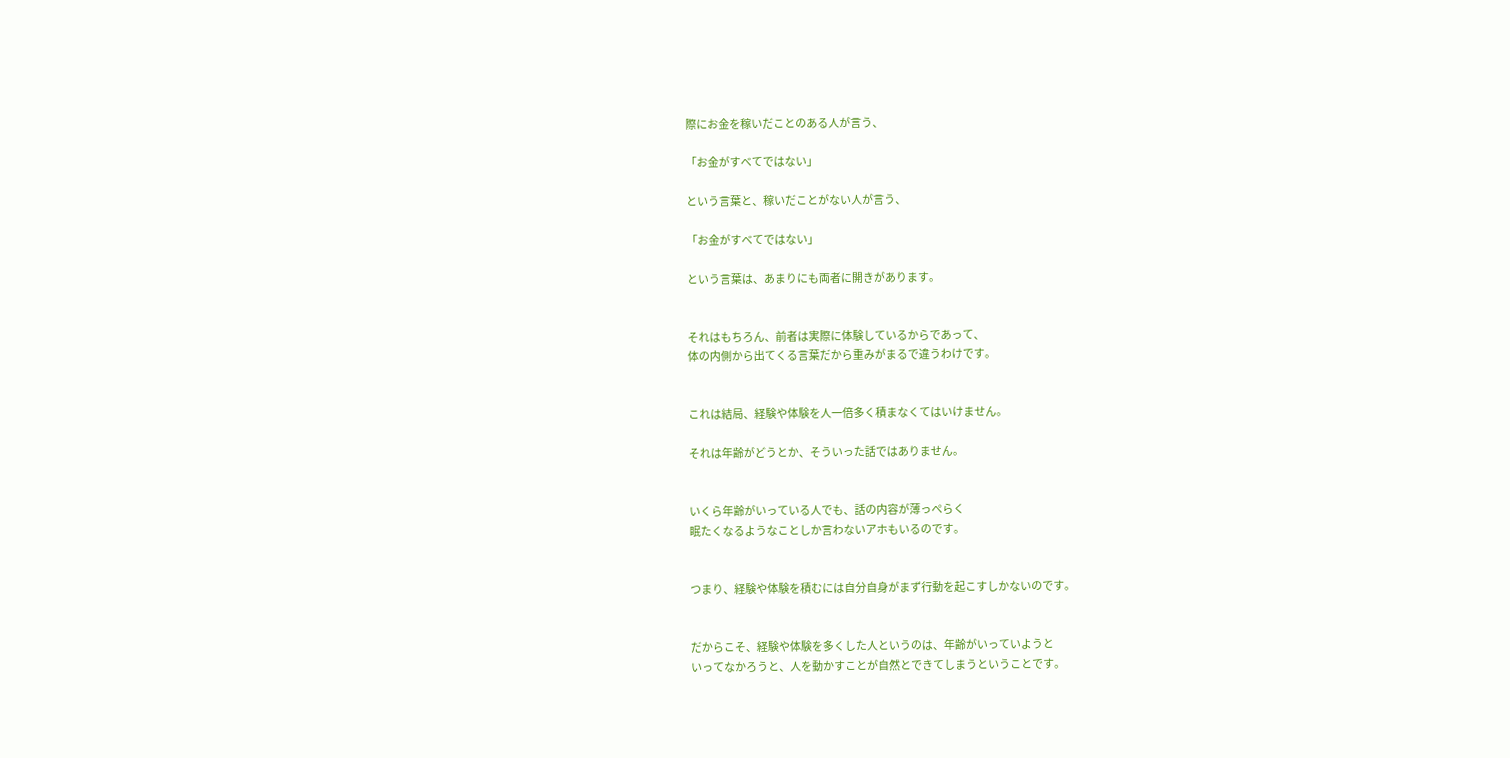際にお金を稼いだことのある人が言う、

「お金がすべてではない」

という言葉と、稼いだことがない人が言う、

「お金がすべてではない」

という言葉は、あまりにも両者に開きがあります。


それはもちろん、前者は実際に体験しているからであって、
体の内側から出てくる言葉だから重みがまるで違うわけです。


これは結局、経験や体験を人一倍多く積まなくてはいけません。

それは年齢がどうとか、そういった話ではありません。


いくら年齢がいっている人でも、話の内容が薄っぺらく
眠たくなるようなことしか言わないアホもいるのです。


つまり、経験や体験を積むには自分自身がまず行動を起こすしかないのです。


だからこそ、経験や体験を多くした人というのは、年齢がいっていようと
いってなかろうと、人を動かすことが自然とできてしまうということです。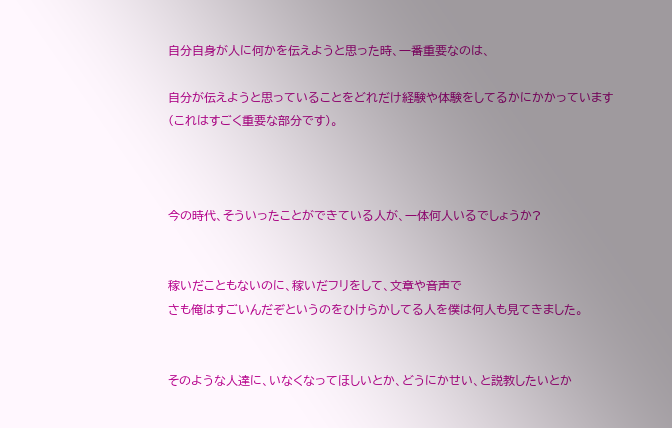自分自身が人に何かを伝えようと思った時、一番重要なのは、

自分が伝えようと思っていることをどれだけ経験や体験をしてるかにかかっています
(これはすごく重要な部分です)。



今の時代、そういったことができている人が、一体何人いるでしょうか?


稼いだこともないのに、稼いだフリをして、文章や音声で
さも俺はすごいんだぞというのをひけらかしてる人を僕は何人も見てきました。


そのような人達に、いなくなってほしいとか、どうにかせい、と説教したいとか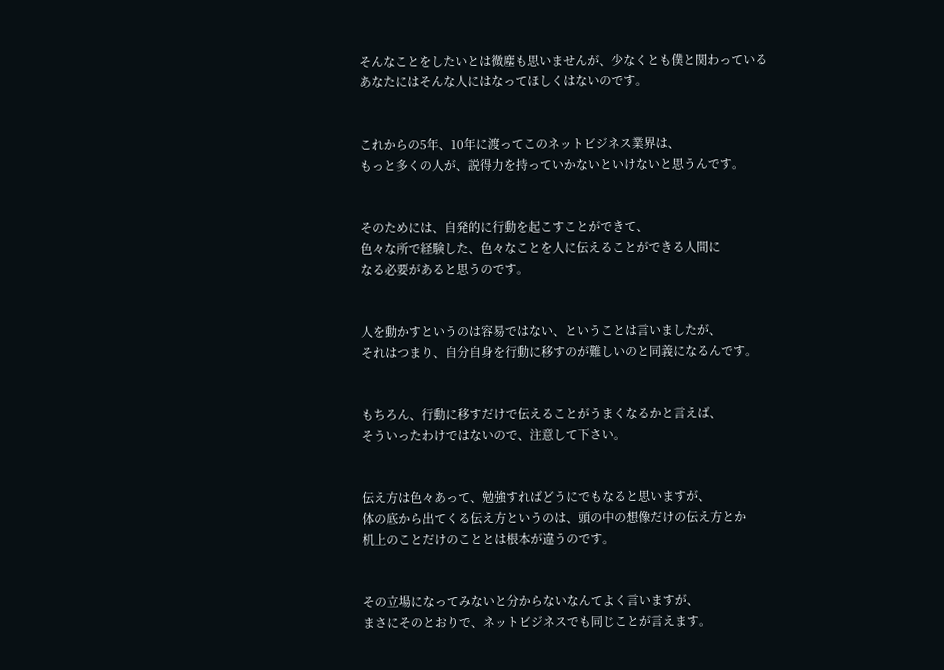そんなことをしたいとは微塵も思いませんが、少なくとも僕と関わっている
あなたにはそんな人にはなってほしくはないのです。


これからの5年、10年に渡ってこのネットビジネス業界は、
もっと多くの人が、説得力を持っていかないといけないと思うんです。


そのためには、自発的に行動を起こすことができて、
色々な所で経験した、色々なことを人に伝えることができる人間に
なる必要があると思うのです。


人を動かすというのは容易ではない、ということは言いましたが、
それはつまり、自分自身を行動に移すのが難しいのと同義になるんです。


もちろん、行動に移すだけで伝えることがうまくなるかと言えば、
そういったわけではないので、注意して下さい。


伝え方は色々あって、勉強すればどうにでもなると思いますが、
体の底から出てくる伝え方というのは、頭の中の想像だけの伝え方とか
机上のことだけのこととは根本が違うのです。


その立場になってみないと分からないなんてよく言いますが、
まさにそのとおりで、ネットビジネスでも同じことが言えます。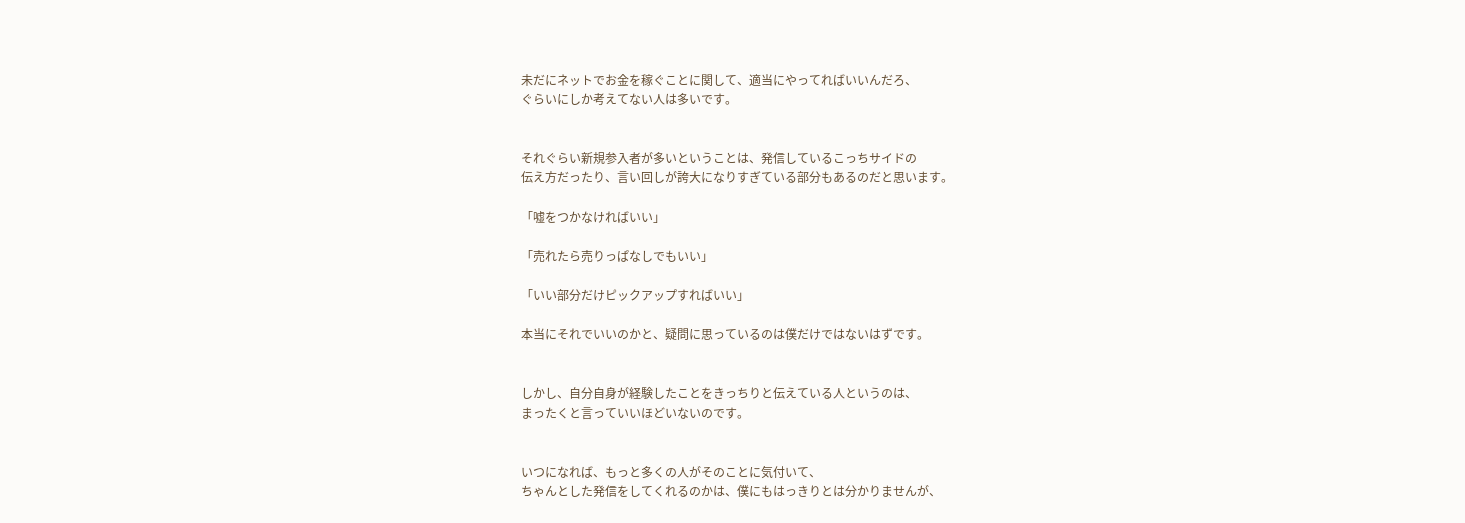未だにネットでお金を稼ぐことに関して、適当にやってればいいんだろ、
ぐらいにしか考えてない人は多いです。


それぐらい新規参入者が多いということは、発信しているこっちサイドの
伝え方だったり、言い回しが誇大になりすぎている部分もあるのだと思います。

「嘘をつかなければいい」

「売れたら売りっぱなしでもいい」

「いい部分だけピックアップすればいい」

本当にそれでいいのかと、疑問に思っているのは僕だけではないはずです。


しかし、自分自身が経験したことをきっちりと伝えている人というのは、
まったくと言っていいほどいないのです。


いつになれば、もっと多くの人がそのことに気付いて、
ちゃんとした発信をしてくれるのかは、僕にもはっきりとは分かりませんが、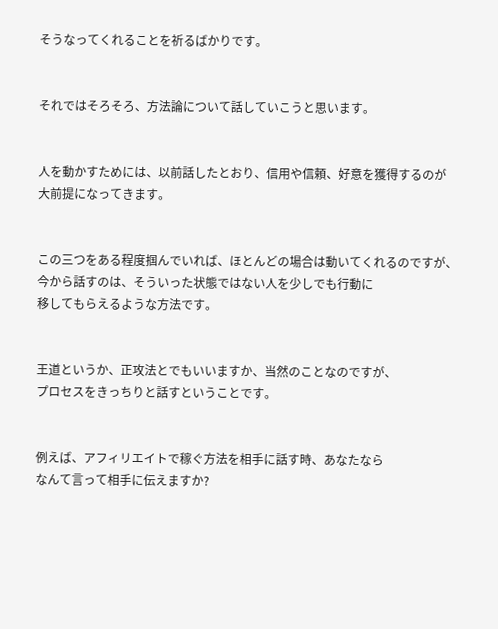そうなってくれることを祈るばかりです。


それではそろそろ、方法論について話していこうと思います。


人を動かすためには、以前話したとおり、信用や信頼、好意を獲得するのが
大前提になってきます。


この三つをある程度掴んでいれば、ほとんどの場合は動いてくれるのですが、
今から話すのは、そういった状態ではない人を少しでも行動に
移してもらえるような方法です。


王道というか、正攻法とでもいいますか、当然のことなのですが、
プロセスをきっちりと話すということです。


例えば、アフィリエイトで稼ぐ方法を相手に話す時、あなたなら
なんて言って相手に伝えますか?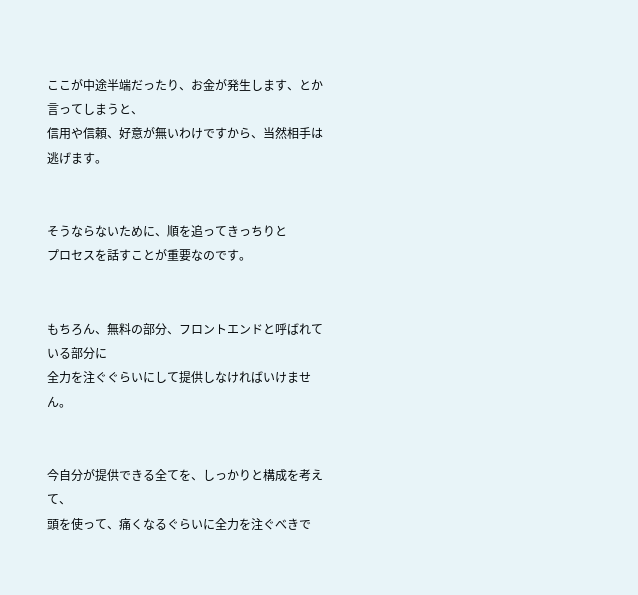ここが中途半端だったり、お金が発生します、とか言ってしまうと、
信用や信頼、好意が無いわけですから、当然相手は逃げます。


そうならないために、順を追ってきっちりと
プロセスを話すことが重要なのです。


もちろん、無料の部分、フロントエンドと呼ばれている部分に
全力を注ぐぐらいにして提供しなければいけません。


今自分が提供できる全てを、しっかりと構成を考えて、
頭を使って、痛くなるぐらいに全力を注ぐべきで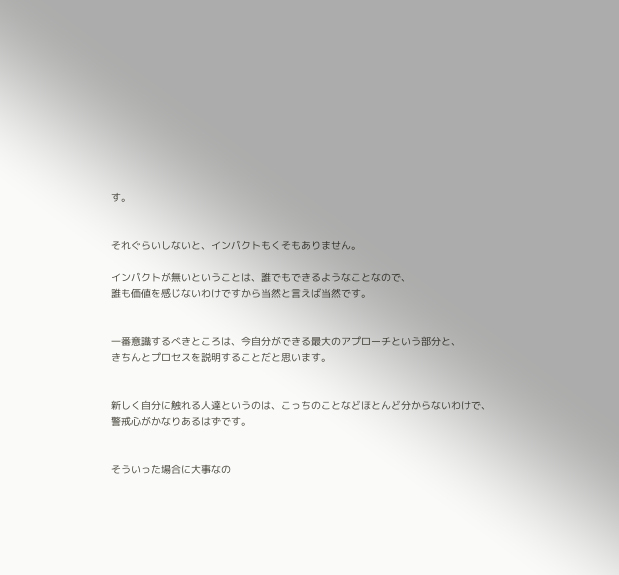す。


それぐらいしないと、インパクトもくそもありません。

インパクトが無いということは、誰でもできるようなことなので、
誰も価値を感じないわけですから当然と言えば当然です。


一番意識するべきところは、今自分ができる最大のアプローチという部分と、
きちんとプロセスを説明することだと思います。


新しく自分に触れる人達というのは、こっちのことなどほとんど分からないわけで、
警戒心がかなりあるはずです。


そういった場合に大事なの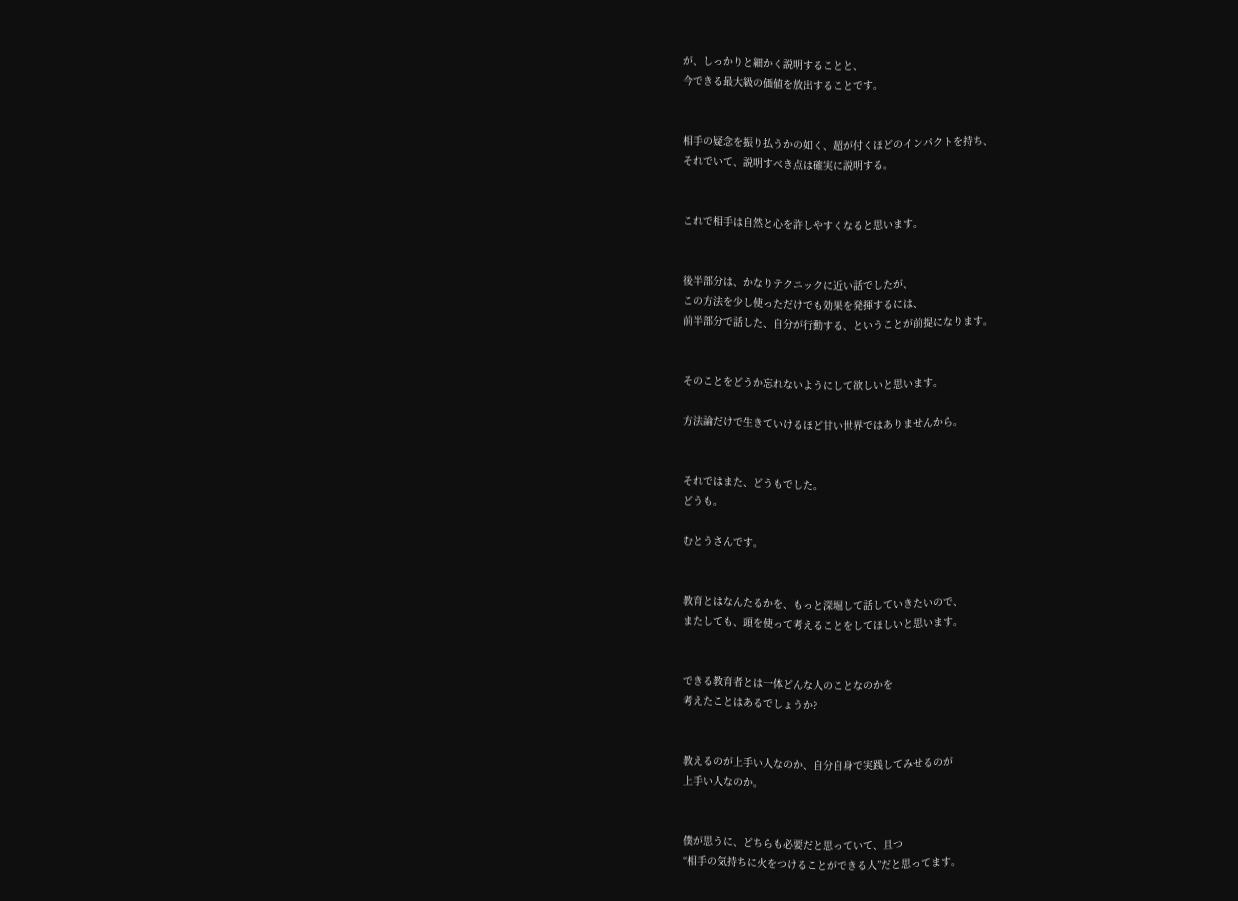が、しっかりと細かく説明することと、
今できる最大級の価値を放出することです。


相手の疑念を振り払うかの如く、超が付くほどのインパクトを持ち、
それでいて、説明すべき点は確実に説明する。


これで相手は自然と心を許しやすくなると思います。


後半部分は、かなりテクニックに近い話でしたが、
この方法を少し使っただけでも効果を発揮するには、
前半部分で話した、自分が行動する、ということが前提になります。


そのことをどうか忘れないようにして欲しいと思います。

方法論だけで生きていけるほど甘い世界ではありませんから。


それではまた、どうもでした。
どうも。

むとうさんです。


教育とはなんたるかを、もっと深堀して話していきたいので、
またしても、頭を使って考えることをしてほしいと思います。


できる教育者とは一体どんな人のことなのかを
考えたことはあるでしょうか?


教えるのが上手い人なのか、自分自身で実践してみせるのが
上手い人なのか。


僕が思うに、どちらも必要だと思っていて、且つ
“相手の気持ちに火をつけることができる人”だと思ってます。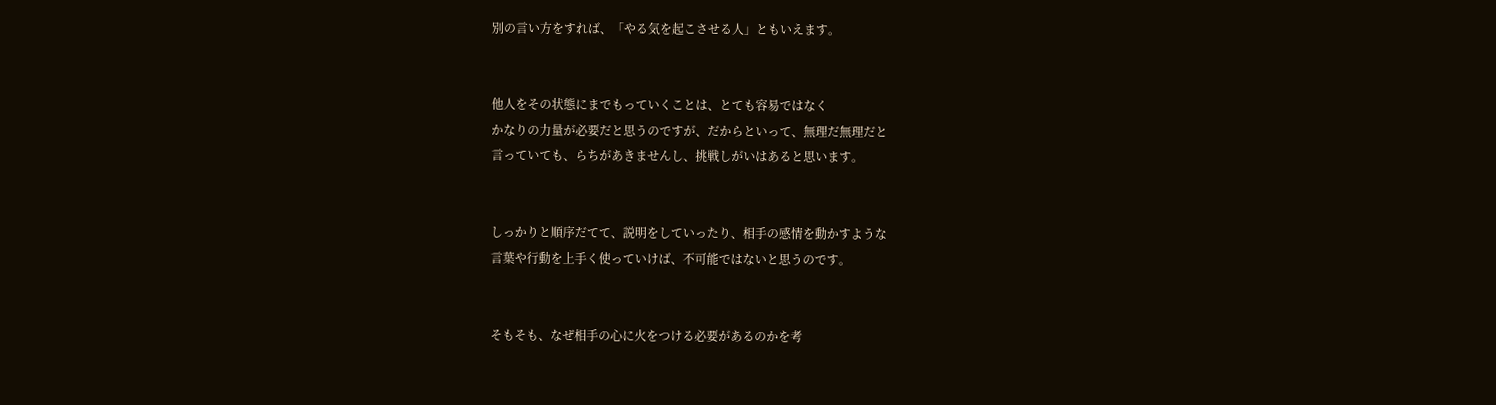別の言い方をすれば、「やる気を起こさせる人」ともいえます。


他人をその状態にまでもっていくことは、とても容易ではなく
かなりの力量が必要だと思うのですが、だからといって、無理だ無理だと
言っていても、らちがあきませんし、挑戦しがいはあると思います。


しっかりと順序だてて、説明をしていったり、相手の感情を動かすような
言葉や行動を上手く使っていけば、不可能ではないと思うのです。


そもそも、なぜ相手の心に火をつける必要があるのかを考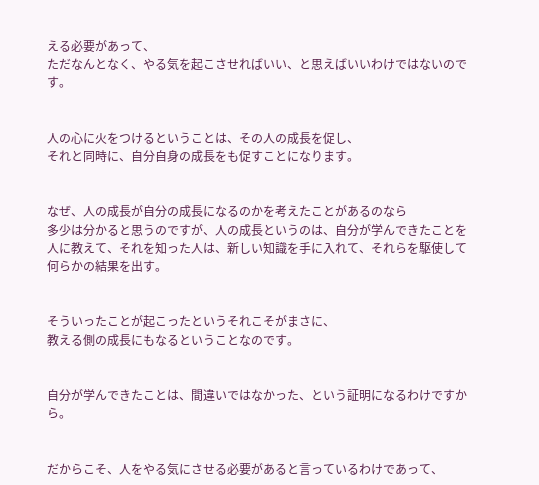える必要があって、
ただなんとなく、やる気を起こさせればいい、と思えばいいわけではないのです。


人の心に火をつけるということは、その人の成長を促し、
それと同時に、自分自身の成長をも促すことになります。


なぜ、人の成長が自分の成長になるのかを考えたことがあるのなら
多少は分かると思うのですが、人の成長というのは、自分が学んできたことを
人に教えて、それを知った人は、新しい知識を手に入れて、それらを駆使して
何らかの結果を出す。


そういったことが起こったというそれこそがまさに、
教える側の成長にもなるということなのです。


自分が学んできたことは、間違いではなかった、という証明になるわけですから。


だからこそ、人をやる気にさせる必要があると言っているわけであって、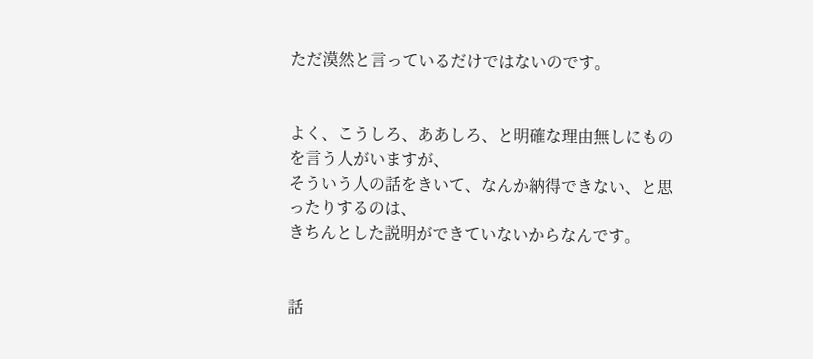ただ漠然と言っているだけではないのです。


よく、こうしろ、ああしろ、と明確な理由無しにものを言う人がいますが、
そういう人の話をきいて、なんか納得できない、と思ったりするのは、
きちんとした説明ができていないからなんです。


話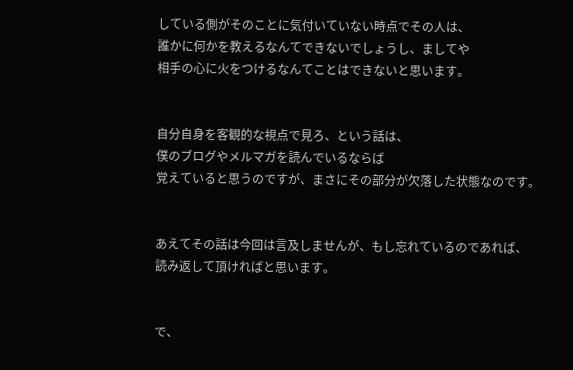している側がそのことに気付いていない時点でその人は、
誰かに何かを教えるなんてできないでしょうし、ましてや
相手の心に火をつけるなんてことはできないと思います。


自分自身を客観的な視点で見ろ、という話は、
僕のブログやメルマガを読んでいるならば
覚えていると思うのですが、まさにその部分が欠落した状態なのです。


あえてその話は今回は言及しませんが、もし忘れているのであれば、
読み返して頂ければと思います。


で、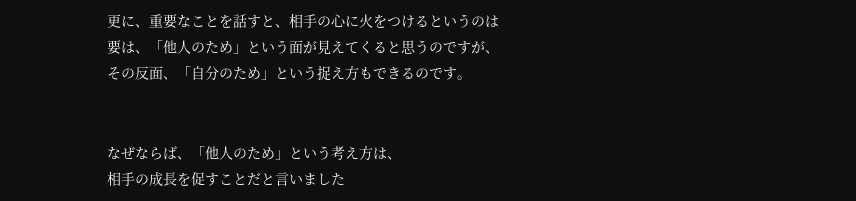更に、重要なことを話すと、相手の心に火をつけるというのは
要は、「他人のため」という面が見えてくると思うのですが、
その反面、「自分のため」という捉え方もできるのです。


なぜならば、「他人のため」という考え方は、
相手の成長を促すことだと言いました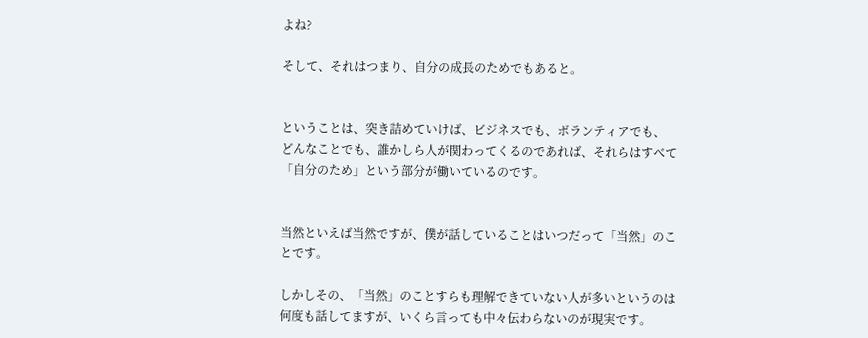よね?

そして、それはつまり、自分の成長のためでもあると。


ということは、突き詰めていけば、ビジネスでも、ボランティアでも、
どんなことでも、誰かしら人が関わってくるのであれば、それらはすべて
「自分のため」という部分が働いているのです。


当然といえば当然ですが、僕が話していることはいつだって「当然」のことです。

しかしその、「当然」のことすらも理解できていない人が多いというのは
何度も話してますが、いくら言っても中々伝わらないのが現実です。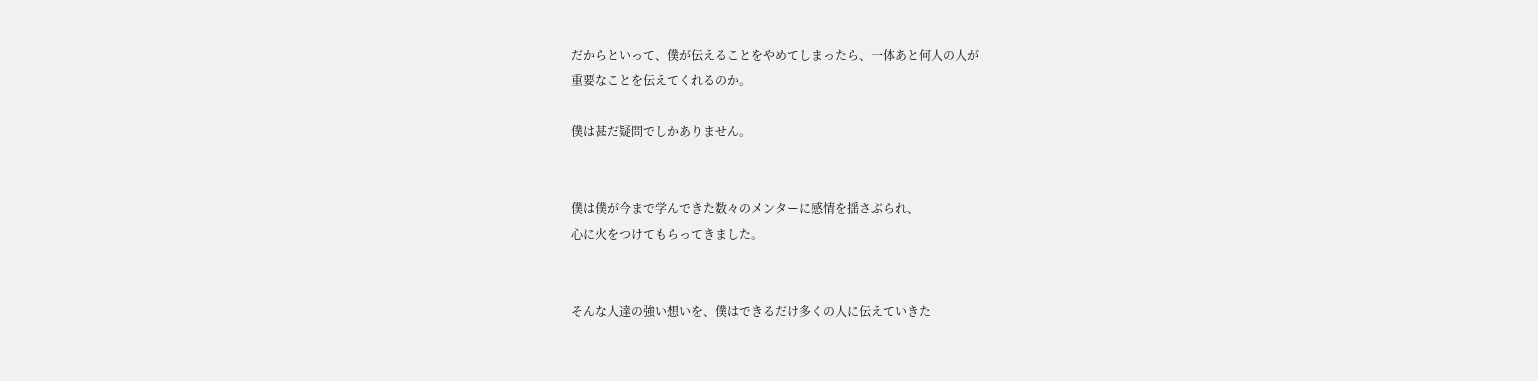だからといって、僕が伝えることをやめてしまったら、一体あと何人の人が
重要なことを伝えてくれるのか。

僕は甚だ疑問でしかありません。


僕は僕が今まで学んできた数々のメンターに感情を揺さぶられ、
心に火をつけてもらってきました。


そんな人達の強い想いを、僕はできるだけ多くの人に伝えていきた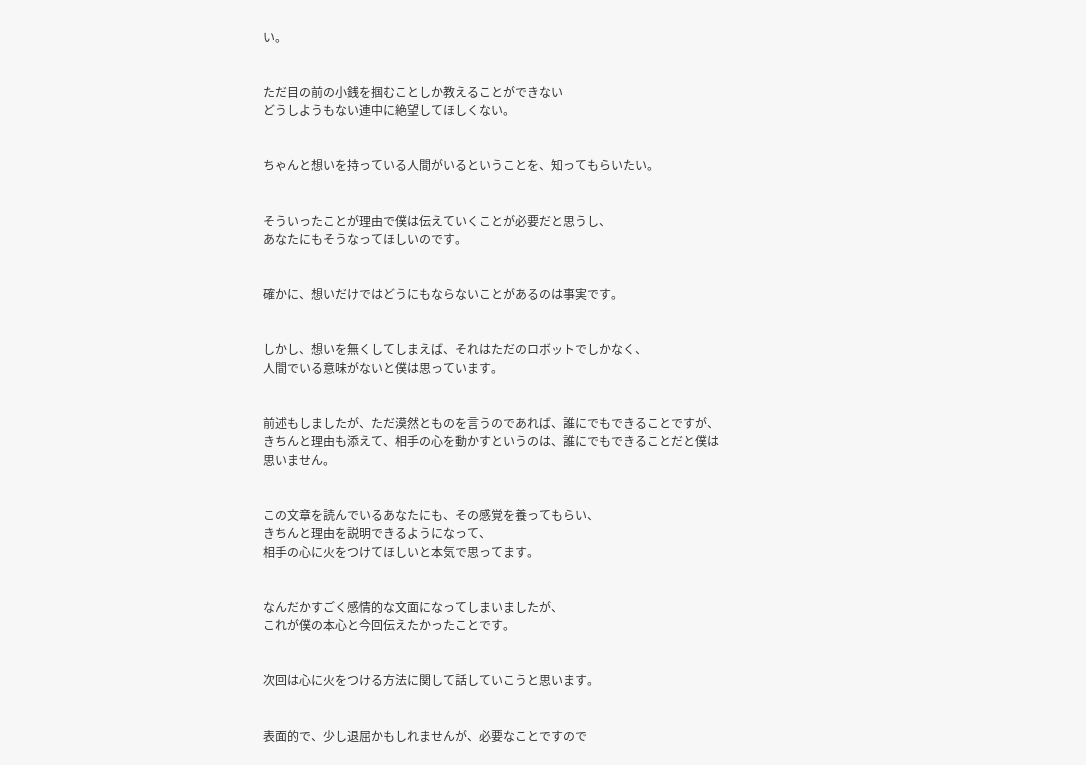い。


ただ目の前の小銭を掴むことしか教えることができない
どうしようもない連中に絶望してほしくない。


ちゃんと想いを持っている人間がいるということを、知ってもらいたい。


そういったことが理由で僕は伝えていくことが必要だと思うし、
あなたにもそうなってほしいのです。


確かに、想いだけではどうにもならないことがあるのは事実です。


しかし、想いを無くしてしまえば、それはただのロボットでしかなく、
人間でいる意味がないと僕は思っています。


前述もしましたが、ただ漠然とものを言うのであれば、誰にでもできることですが、
きちんと理由も添えて、相手の心を動かすというのは、誰にでもできることだと僕は思いません。


この文章を読んでいるあなたにも、その感覚を養ってもらい、
きちんと理由を説明できるようになって、
相手の心に火をつけてほしいと本気で思ってます。


なんだかすごく感情的な文面になってしまいましたが、
これが僕の本心と今回伝えたかったことです。


次回は心に火をつける方法に関して話していこうと思います。


表面的で、少し退屈かもしれませんが、必要なことですので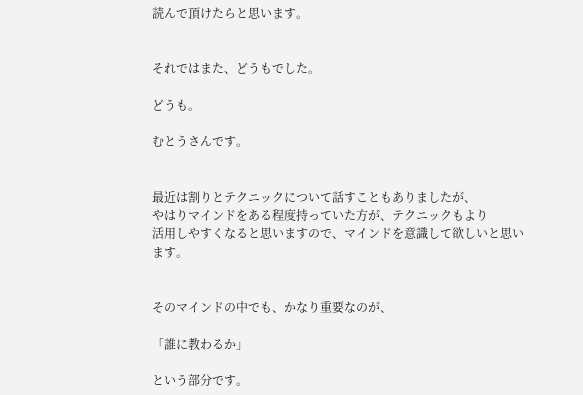読んで頂けたらと思います。


それではまた、どうもでした。

どうも。

むとうさんです。


最近は割りとテクニックについて話すこともありましたが、
やはりマインドをある程度持っていた方が、テクニックもより
活用しやすくなると思いますので、マインドを意識して欲しいと思います。


そのマインドの中でも、かなり重要なのが、

「誰に教わるか」

という部分です。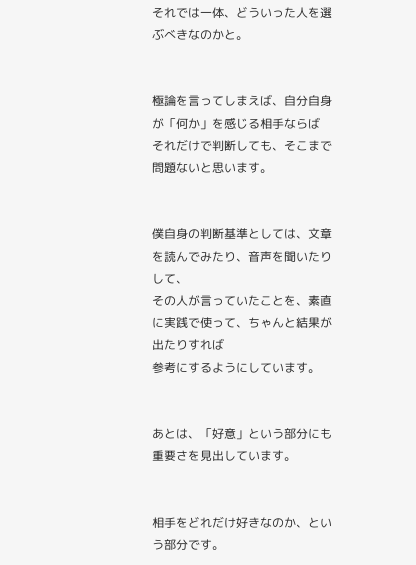それでは一体、どういった人を選ぶべきなのかと。


極論を言ってしまえば、自分自身が「何か」を感じる相手ならば
それだけで判断しても、そこまで問題ないと思います。


僕自身の判断基準としては、文章を読んでみたり、音声を聞いたりして、
その人が言っていたことを、素直に実践で使って、ちゃんと結果が出たりすれば
参考にするようにしています。


あとは、「好意」という部分にも重要さを見出しています。


相手をどれだけ好きなのか、という部分です。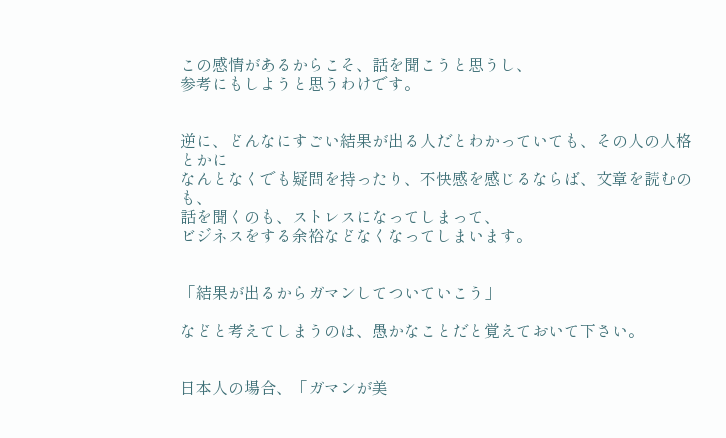この感情があるからこそ、話を聞こうと思うし、
参考にもしようと思うわけです。


逆に、どんなにすごい結果が出る人だとわかっていても、その人の人格とかに
なんとなくでも疑問を持ったり、不快感を感じるならば、文章を読むのも、
話を聞くのも、ストレスになってしまって、
ビジネスをする余裕などなくなってしまいます。


「結果が出るからガマンしてついていこう」

などと考えてしまうのは、愚かなことだと覚えておいて下さい。


日本人の場合、「ガマンが美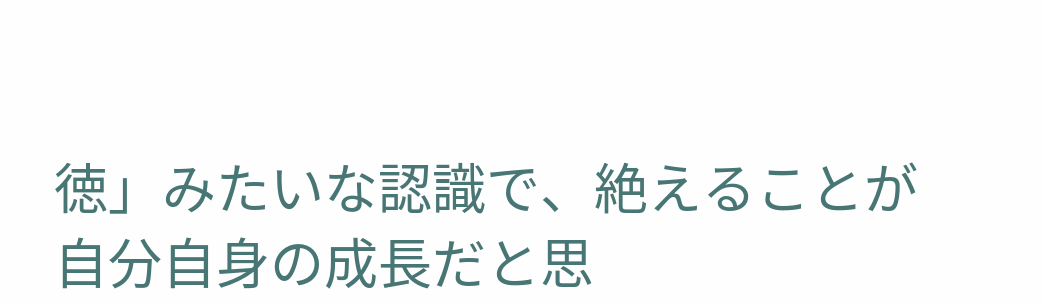徳」みたいな認識で、絶えることが
自分自身の成長だと思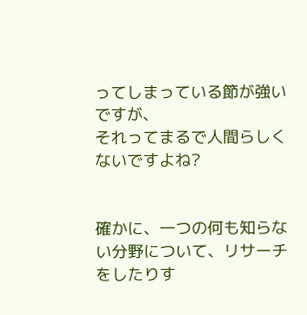ってしまっている節が強いですが、
それってまるで人間らしくないですよね?


確かに、一つの何も知らない分野について、リサーチをしたりす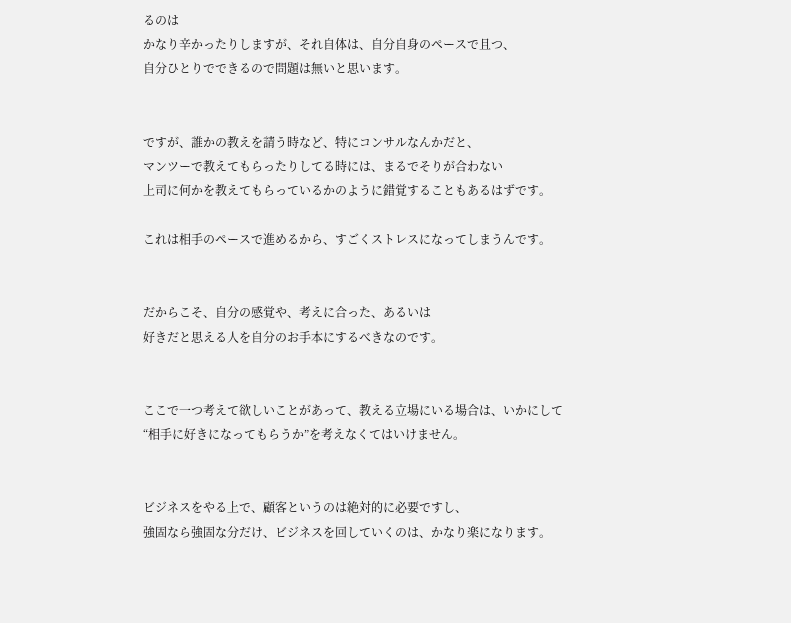るのは
かなり辛かったりしますが、それ自体は、自分自身のペースで且つ、
自分ひとりでできるので問題は無いと思います。


ですが、誰かの教えを請う時など、特にコンサルなんかだと、
マンツーで教えてもらったりしてる時には、まるでそりが合わない
上司に何かを教えてもらっているかのように錯覚することもあるはずです。

これは相手のペースで進めるから、すごくストレスになってしまうんです。


だからこそ、自分の感覚や、考えに合った、あるいは
好きだと思える人を自分のお手本にするべきなのです。


ここで一つ考えて欲しいことがあって、教える立場にいる場合は、いかにして
“相手に好きになってもらうか”を考えなくてはいけません。


ビジネスをやる上で、顧客というのは絶対的に必要ですし、
強固なら強固な分だけ、ビジネスを回していくのは、かなり楽になります。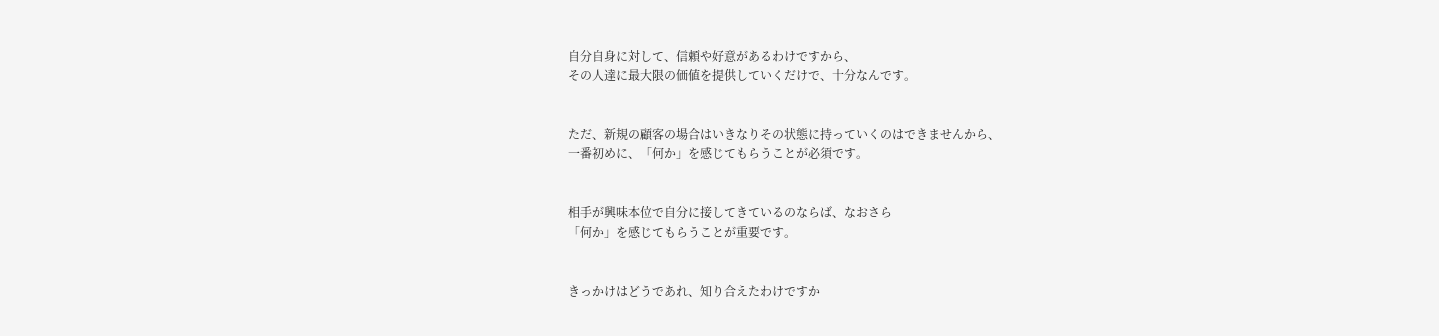自分自身に対して、信頼や好意があるわけですから、
その人達に最大限の価値を提供していくだけで、十分なんです。


ただ、新規の顧客の場合はいきなりその状態に持っていくのはできませんから、
一番初めに、「何か」を感じてもらうことが必須です。


相手が興味本位で自分に接してきているのならば、なおさら
「何か」を感じてもらうことが重要です。


きっかけはどうであれ、知り合えたわけですか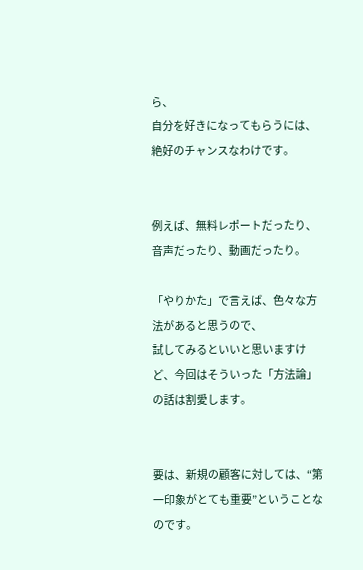ら、
自分を好きになってもらうには、絶好のチャンスなわけです。


例えば、無料レポートだったり、音声だったり、動画だったり。

「やりかた」で言えば、色々な方法があると思うので、
試してみるといいと思いますけど、今回はそういった「方法論」の話は割愛します。


要は、新規の顧客に対しては、“第一印象がとても重要”ということなのです。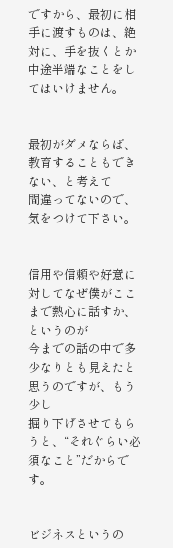ですから、最初に相手に渡すものは、絶対に、手を抜くとか
中途半端なことをしてはいけません。


最初がダメならば、教育することもできない、と考えて
間違ってないので、気をつけて下さい。


信用や信頼や好意に対してなぜ僕がここまで熱心に話すか、というのが
今までの話の中で多少なりとも見えたと思うのですが、もう少し
掘り下げさせてもらうと、“それぐらい必須なこと”だからです。


ビジネスというの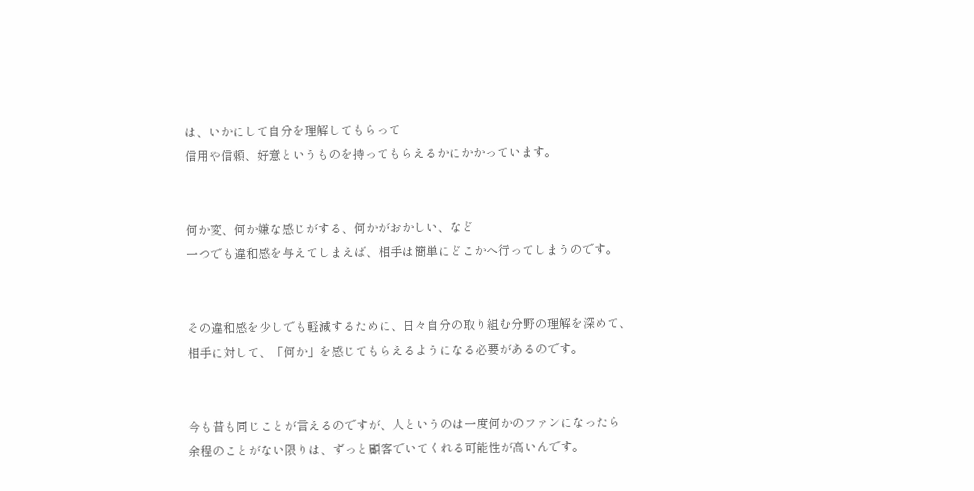は、いかにして自分を理解してもらって
信用や信頼、好意というものを持ってもらえるかにかかっています。


何か変、何か嫌な感じがする、何かがおかしい、など
一つでも違和感を与えてしまえば、相手は簡単にどこかへ行ってしまうのです。


その違和感を少しでも軽減するために、日々自分の取り組む分野の理解を深めて、
相手に対して、「何か」を感じてもらえるようになる必要があるのです。


今も昔も同じことが言えるのですが、人というのは一度何かのファンになったら
余程のことがない限りは、ずっと顧客でいてくれる可能性が高いんです。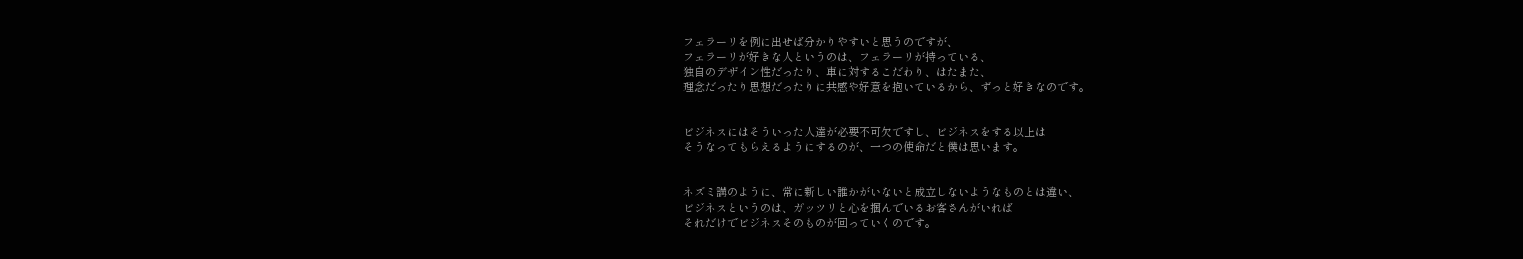フェラーリを例に出せば分かりやすいと思うのですが、
フェラーリが好きな人というのは、フェラーリが持っている、
独自のデザイン性だったり、車に対するこだわり、はたまた、
理念だったり思想だったりに共感や好意を抱いているから、ずっと好きなのです。


ビジネスにはそういった人達が必要不可欠ですし、ビジネスをする以上は
そうなってもらえるようにするのが、一つの使命だと僕は思います。


ネズミ講のように、常に新しい誰かがいないと成立しないようなものとは違い、
ビジネスというのは、ガッツリと心を掴んでいるお客さんがいれば
それだけでビジネスそのものが回っていくのです。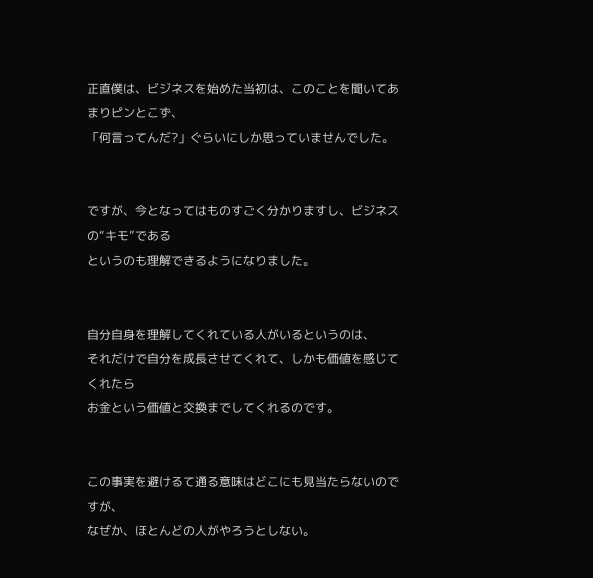正直僕は、ビジネスを始めた当初は、このことを聞いてあまりピンとこず、
「何言ってんだ?」ぐらいにしか思っていませんでした。


ですが、今となってはものすごく分かりますし、ビジネスの“キモ”である
というのも理解できるようになりました。


自分自身を理解してくれている人がいるというのは、
それだけで自分を成長させてくれて、しかも価値を感じてくれたら
お金という価値と交換までしてくれるのです。


この事実を避けるて通る意味はどこにも見当たらないのですが、
なぜか、ほとんどの人がやろうとしない。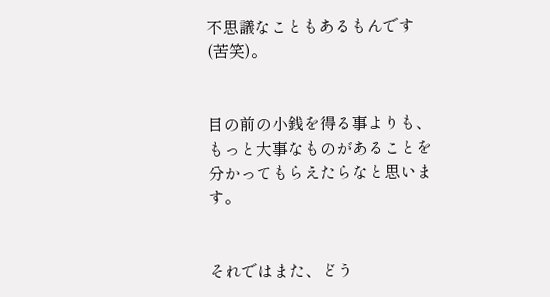不思議なこともあるもんです(苦笑)。


目の前の小銭を得る事よりも、もっと大事なものがあることを
分かってもらえたらなと思います。


それではまた、どう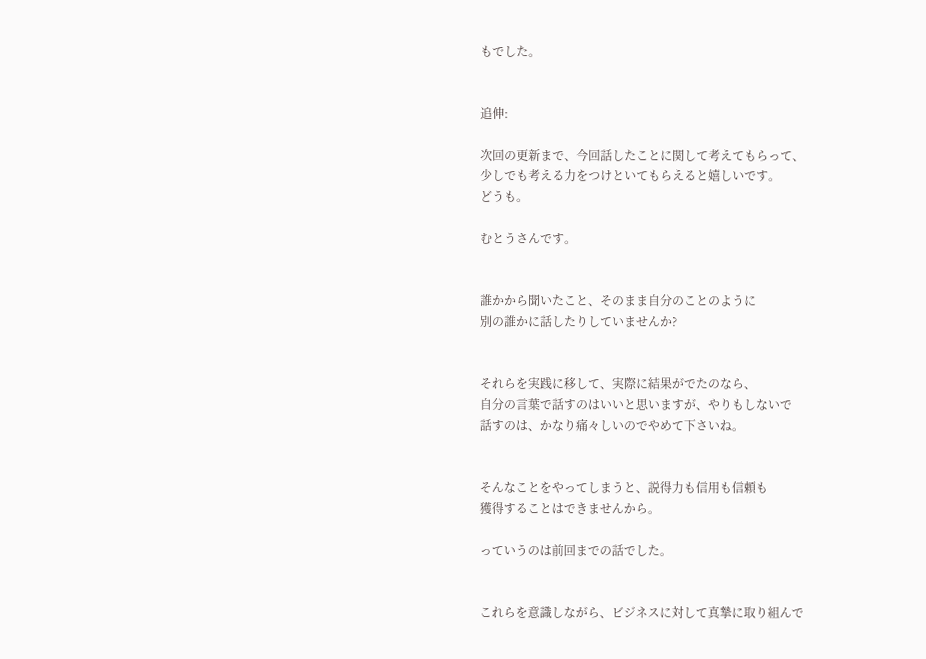もでした。


追伸:

次回の更新まで、今回話したことに関して考えてもらって、
少しでも考える力をつけといてもらえると嬉しいです。
どうも。

むとうさんです。


誰かから聞いたこと、そのまま自分のことのように
別の誰かに話したりしていませんか?


それらを実践に移して、実際に結果がでたのなら、
自分の言葉で話すのはいいと思いますが、やりもしないで
話すのは、かなり痛々しいのでやめて下さいね。


そんなことをやってしまうと、説得力も信用も信頼も
獲得することはできませんから。

っていうのは前回までの話でした。


これらを意識しながら、ビジネスに対して真摯に取り組んで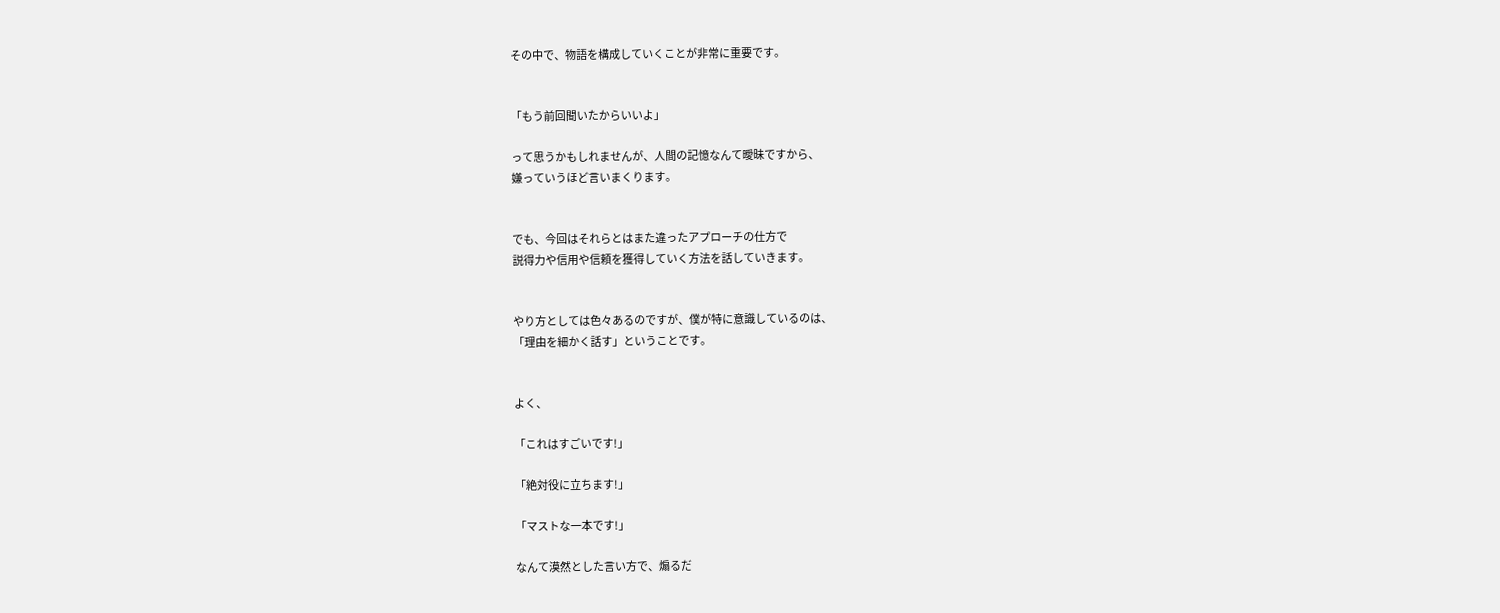その中で、物語を構成していくことが非常に重要です。


「もう前回聞いたからいいよ」

って思うかもしれませんが、人間の記憶なんて曖昧ですから、
嫌っていうほど言いまくります。


でも、今回はそれらとはまた違ったアプローチの仕方で
説得力や信用や信頼を獲得していく方法を話していきます。


やり方としては色々あるのですが、僕が特に意識しているのは、
「理由を細かく話す」ということです。


よく、

「これはすごいです!」

「絶対役に立ちます!」

「マストな一本です!」

なんて漠然とした言い方で、煽るだ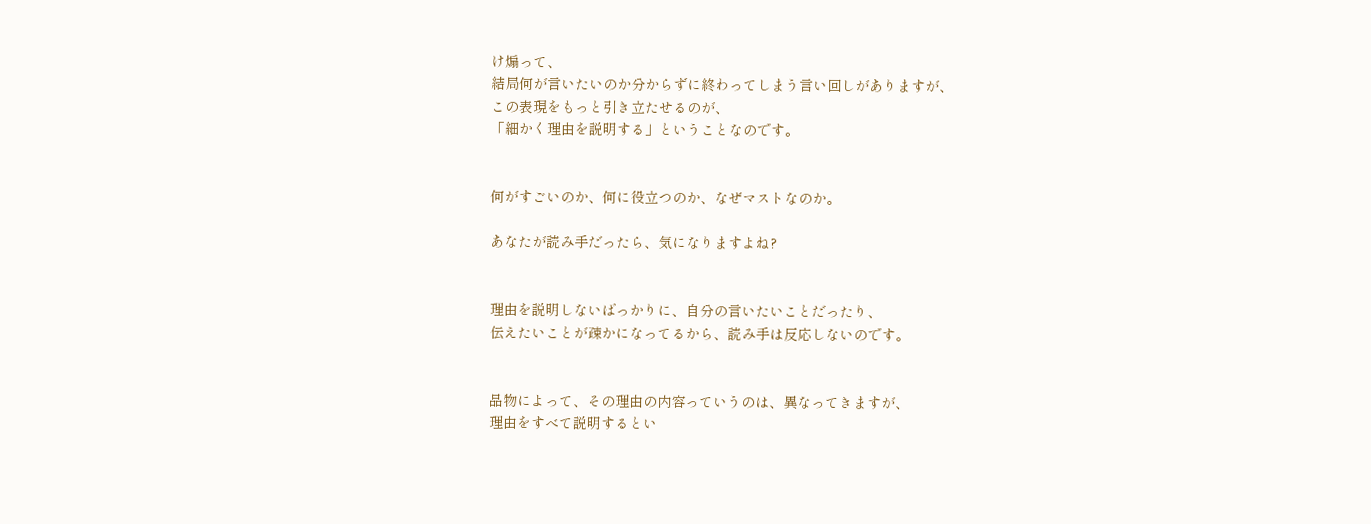け煽って、
結局何が言いたいのか分からずに終わってしまう言い回しがありますが、
この表現をもっと引き立たせるのが、
「細かく理由を説明する」ということなのです。


何がすごいのか、何に役立つのか、なぜマストなのか。

あなたが読み手だったら、気になりますよね?


理由を説明しないばっかりに、自分の言いたいことだったり、
伝えたいことが疎かになってるから、読み手は反応しないのです。


品物によって、その理由の内容っていうのは、異なってきますが、
理由をすべて説明するとい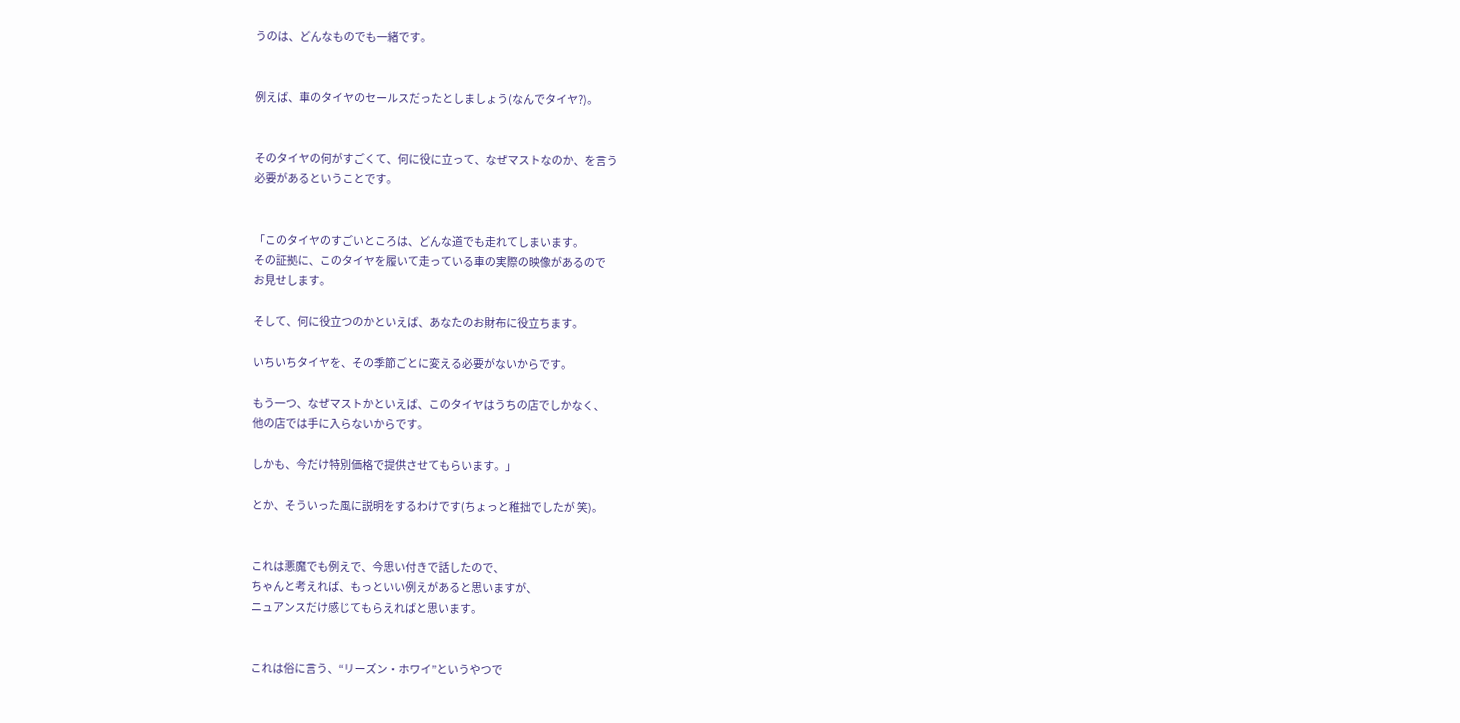うのは、どんなものでも一緒です。


例えば、車のタイヤのセールスだったとしましょう(なんでタイヤ?)。


そのタイヤの何がすごくて、何に役に立って、なぜマストなのか、を言う
必要があるということです。


「このタイヤのすごいところは、どんな道でも走れてしまいます。
その証拠に、このタイヤを履いて走っている車の実際の映像があるので
お見せします。

そして、何に役立つのかといえば、あなたのお財布に役立ちます。

いちいちタイヤを、その季節ごとに変える必要がないからです。

もう一つ、なぜマストかといえば、このタイヤはうちの店でしかなく、
他の店では手に入らないからです。

しかも、今だけ特別価格で提供させてもらいます。」

とか、そういった風に説明をするわけです(ちょっと稚拙でしたが 笑)。


これは悪魔でも例えで、今思い付きで話したので、
ちゃんと考えれば、もっといい例えがあると思いますが、
ニュアンスだけ感じてもらえればと思います。


これは俗に言う、“リーズン・ホワイ”というやつで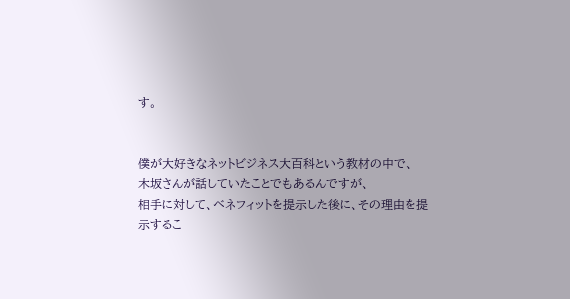す。


僕が大好きなネットビジネス大百科という教材の中で、
木坂さんが話していたことでもあるんですが、
相手に対して、ベネフィットを提示した後に、その理由を提示するこ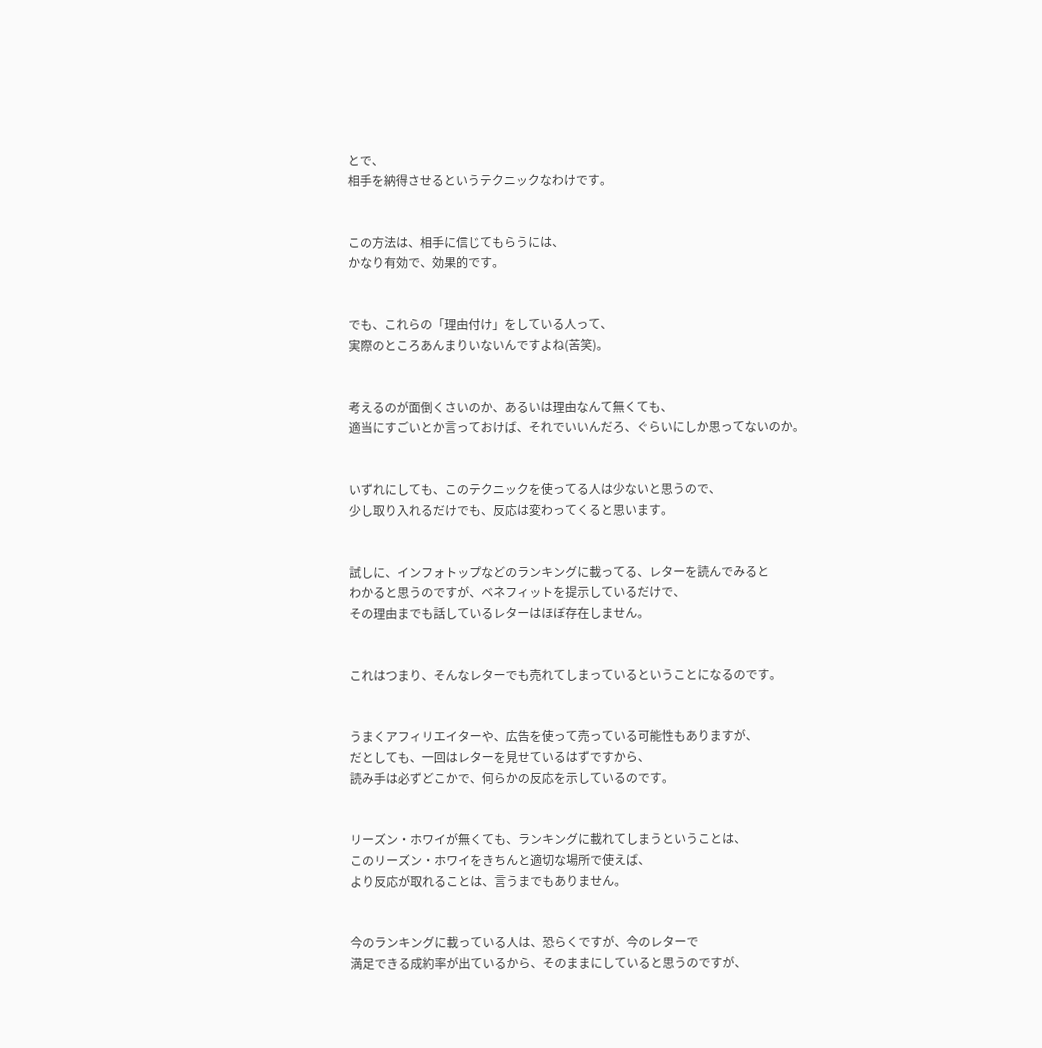とで、
相手を納得させるというテクニックなわけです。


この方法は、相手に信じてもらうには、
かなり有効で、効果的です。


でも、これらの「理由付け」をしている人って、
実際のところあんまりいないんですよね(苦笑)。


考えるのが面倒くさいのか、あるいは理由なんて無くても、
適当にすごいとか言っておけば、それでいいんだろ、ぐらいにしか思ってないのか。


いずれにしても、このテクニックを使ってる人は少ないと思うので、
少し取り入れるだけでも、反応は変わってくると思います。


試しに、インフォトップなどのランキングに載ってる、レターを読んでみると
わかると思うのですが、ベネフィットを提示しているだけで、
その理由までも話しているレターはほぼ存在しません。


これはつまり、そんなレターでも売れてしまっているということになるのです。


うまくアフィリエイターや、広告を使って売っている可能性もありますが、
だとしても、一回はレターを見せているはずですから、
読み手は必ずどこかで、何らかの反応を示しているのです。


リーズン・ホワイが無くても、ランキングに載れてしまうということは、
このリーズン・ホワイをきちんと適切な場所で使えば、
より反応が取れることは、言うまでもありません。


今のランキングに載っている人は、恐らくですが、今のレターで
満足できる成約率が出ているから、そのままにしていると思うのですが、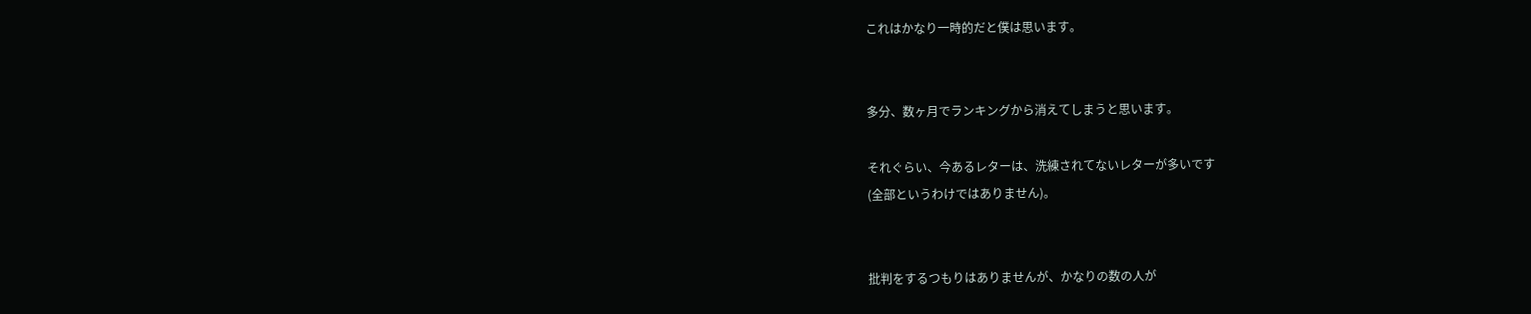これはかなり一時的だと僕は思います。


多分、数ヶ月でランキングから消えてしまうと思います。

それぐらい、今あるレターは、洗練されてないレターが多いです
(全部というわけではありません)。


批判をするつもりはありませんが、かなりの数の人が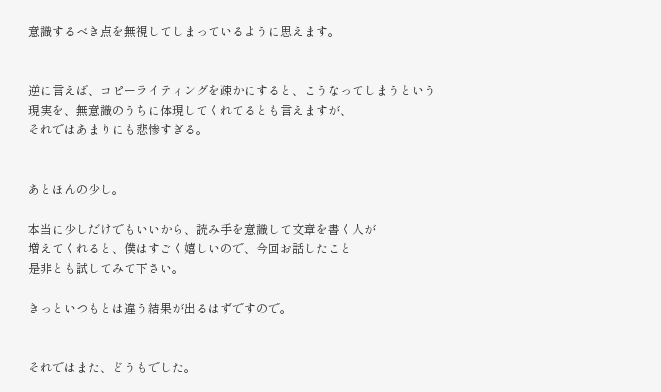意識するべき点を無視してしまっているように思えます。


逆に言えば、コピーライティングを疎かにすると、こうなってしまうという
現実を、無意識のうちに体現してくれてるとも言えますが、
それではあまりにも悲惨すぎる。


あとほんの少し。

本当に少しだけでもいいから、読み手を意識して文章を書く人が
増えてくれると、僕はすごく嬉しいので、今回お話したこと
是非とも試してみて下さい。

きっといつもとは違う結果が出るはずですので。


それではまた、どうもでした。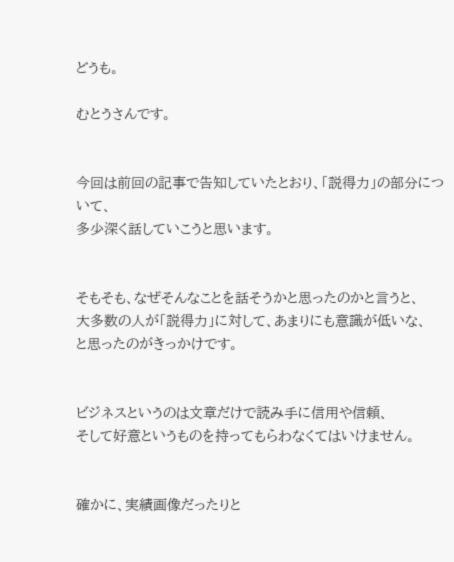どうも。

むとうさんです。


今回は前回の記事で告知していたとおり、「説得力」の部分について、
多少深く話していこうと思います。


そもそも、なぜそんなことを話そうかと思ったのかと言うと、
大多数の人が「説得力」に対して、あまりにも意識が低いな、
と思ったのがきっかけです。


ビジネスというのは文章だけで読み手に信用や信頼、
そして好意というものを持ってもらわなくてはいけません。


確かに、実績画像だったりと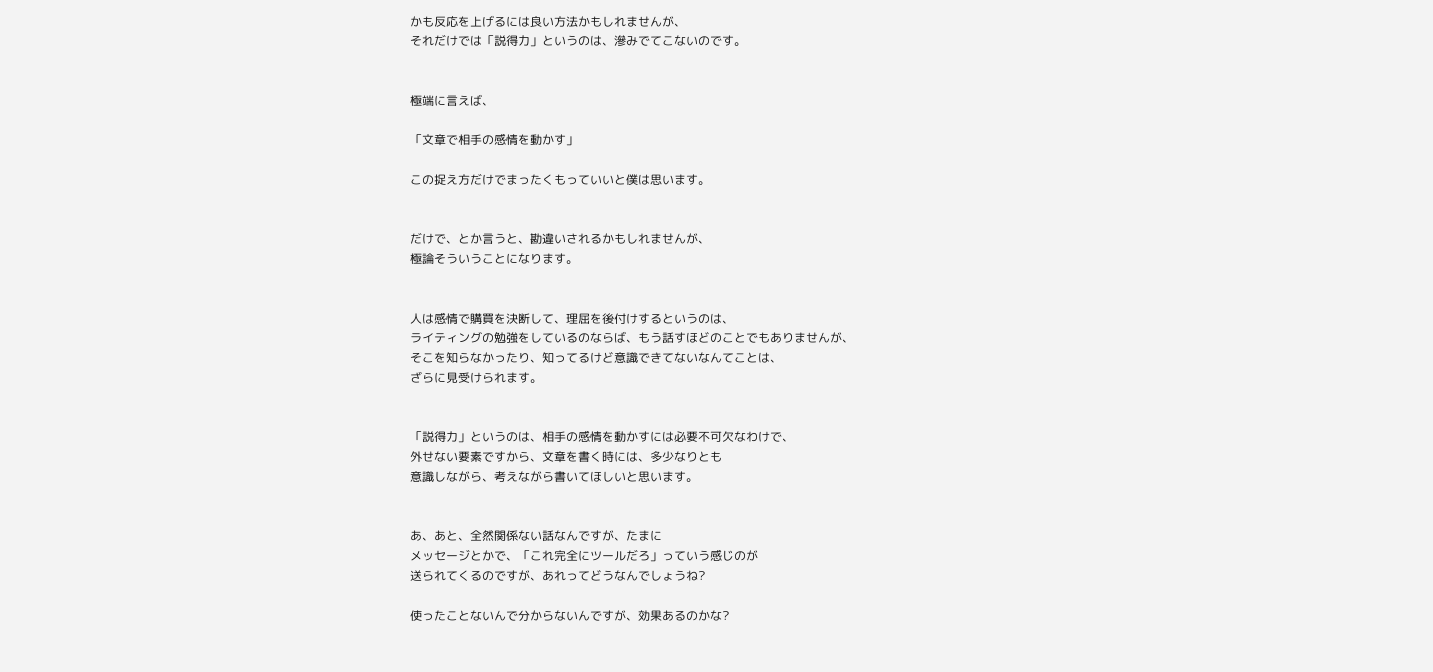かも反応を上げるには良い方法かもしれませんが、
それだけでは「説得力」というのは、滲みでてこないのです。


極端に言えば、

「文章で相手の感情を動かす」

この捉え方だけでまったくもっていいと僕は思います。


だけで、とか言うと、勘違いされるかもしれませんが、
極論そういうことになります。


人は感情で購買を決断して、理屈を後付けするというのは、
ライティングの勉強をしているのならば、もう話すほどのことでもありませんが、
そこを知らなかったり、知ってるけど意識できてないなんてことは、
ざらに見受けられます。


「説得力」というのは、相手の感情を動かすには必要不可欠なわけで、
外せない要素ですから、文章を書く時には、多少なりとも
意識しながら、考えながら書いてほしいと思います。


あ、あと、全然関係ない話なんですが、たまに
メッセージとかで、「これ完全にツールだろ」っていう感じのが
送られてくるのですが、あれってどうなんでしょうね?

使ったことないんで分からないんですが、効果あるのかな?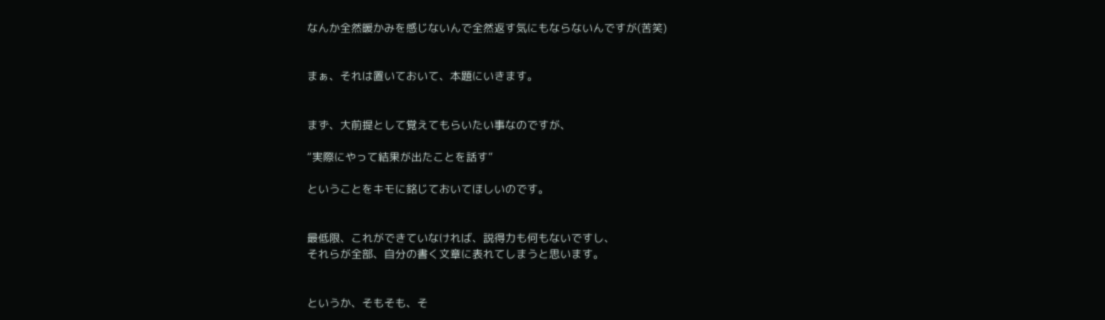なんか全然暖かみを感じないんで全然返す気にもならないんですが(苦笑)


まぁ、それは置いておいて、本題にいきます。


まず、大前提として覚えてもらいたい事なのですが、

“実際にやって結果が出たことを話す”

ということをキモに銘じておいてほしいのです。


最低限、これができていなければ、説得力も何もないですし、
それらが全部、自分の書く文章に表れてしまうと思います。


というか、そもそも、そ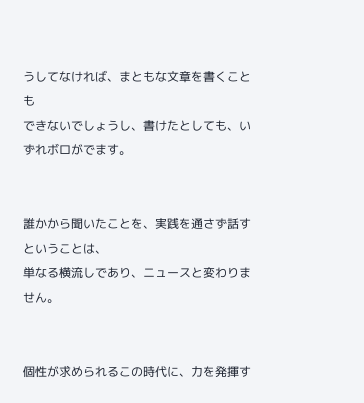うしてなければ、まともな文章を書くことも
できないでしょうし、書けたとしても、いずれボロがでます。


誰かから聞いたことを、実践を通さず話すということは、
単なる横流しであり、ニュースと変わりません。


個性が求められるこの時代に、力を発揮す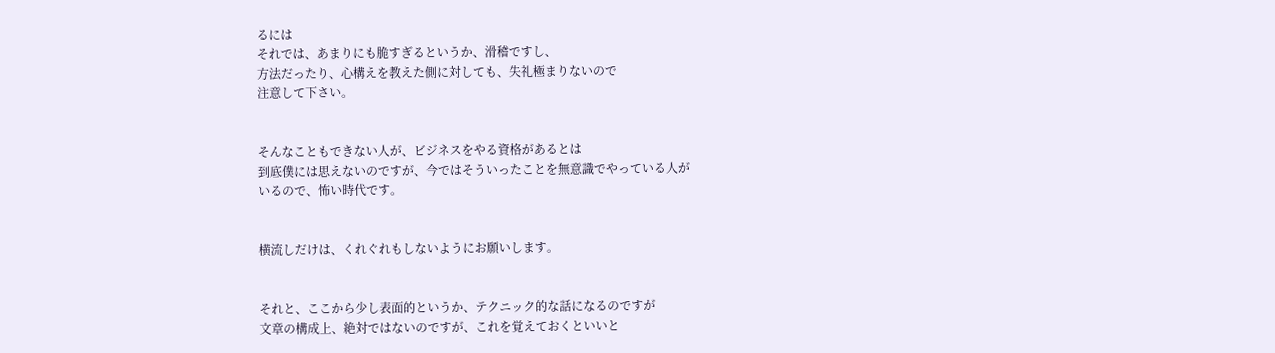るには
それでは、あまりにも脆すぎるというか、滑稽ですし、
方法だったり、心構えを教えた側に対しても、失礼極まりないので
注意して下さい。


そんなこともできない人が、ビジネスをやる資格があるとは
到底僕には思えないのですが、今ではそういったことを無意識でやっている人が
いるので、怖い時代です。


横流しだけは、くれぐれもしないようにお願いします。


それと、ここから少し表面的というか、テクニック的な話になるのですが
文章の構成上、絶対ではないのですが、これを覚えておくといいと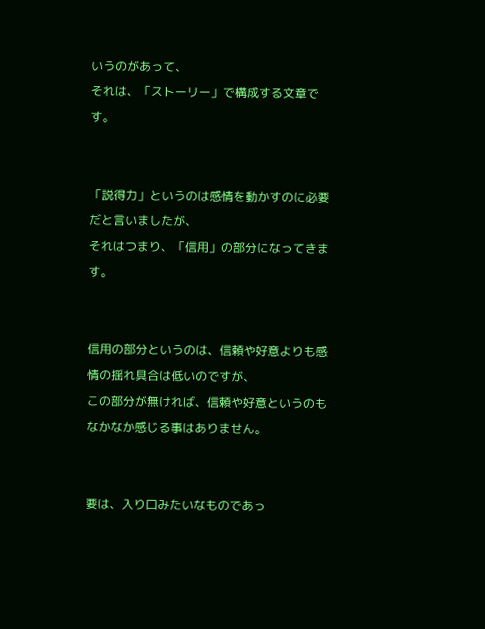いうのがあって、
それは、「ストーリー」で構成する文章です。


「説得力」というのは感情を動かすのに必要だと言いましたが、
それはつまり、「信用」の部分になってきます。


信用の部分というのは、信頼や好意よりも感情の揺れ具合は低いのですが、
この部分が無ければ、信頼や好意というのもなかなか感じる事はありません。


要は、入り口みたいなものであっ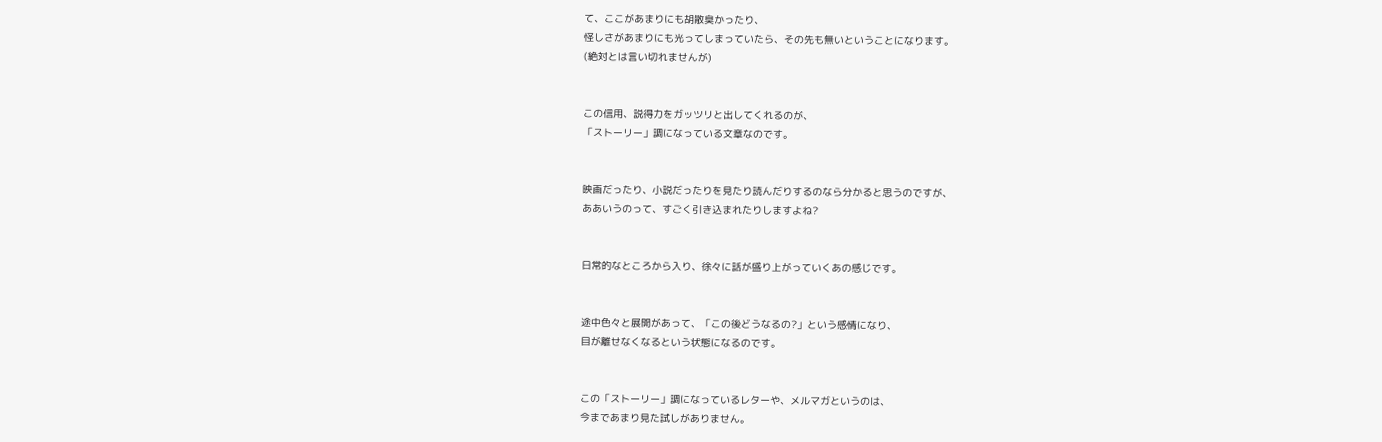て、ここがあまりにも胡散臭かったり、
怪しさがあまりにも光ってしまっていたら、その先も無いということになります。
(絶対とは言い切れませんが)


この信用、説得力をガッツリと出してくれるのが、
「ストーリー」調になっている文章なのです。


映画だったり、小説だったりを見たり読んだりするのなら分かると思うのですが、
ああいうのって、すごく引き込まれたりしますよね?


日常的なところから入り、徐々に話が盛り上がっていくあの感じです。


途中色々と展開があって、「この後どうなるの?」という感情になり、
目が離せなくなるという状態になるのです。


この「ストーリー」調になっているレターや、メルマガというのは、
今まであまり見た試しがありません。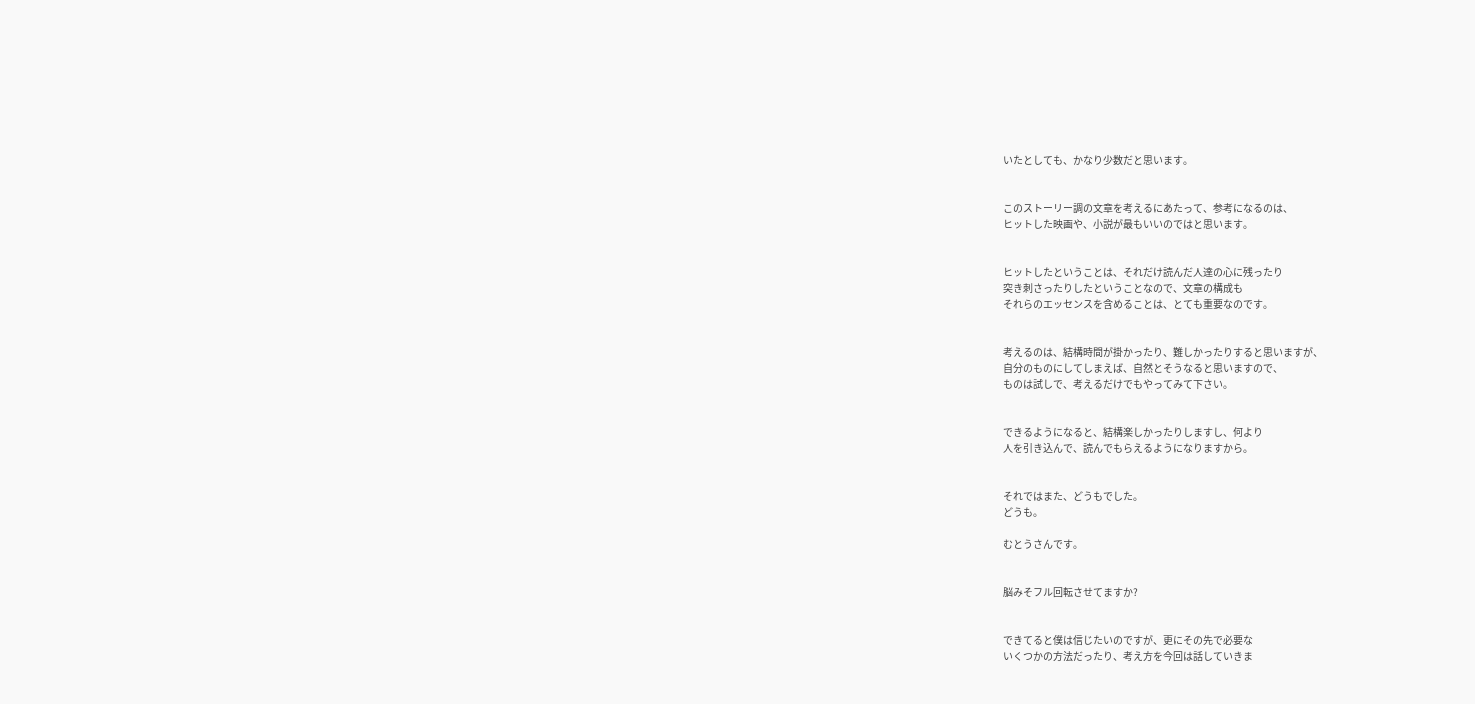いたとしても、かなり少数だと思います。


このストーリー調の文章を考えるにあたって、参考になるのは、
ヒットした映画や、小説が最もいいのではと思います。


ヒットしたということは、それだけ読んだ人達の心に残ったり
突き刺さったりしたということなので、文章の構成も
それらのエッセンスを含めることは、とても重要なのです。


考えるのは、結構時間が掛かったり、難しかったりすると思いますが、
自分のものにしてしまえば、自然とそうなると思いますので、
ものは試しで、考えるだけでもやってみて下さい。


できるようになると、結構楽しかったりしますし、何より
人を引き込んで、読んでもらえるようになりますから。


それではまた、どうもでした。
どうも。

むとうさんです。


脳みそフル回転させてますか?


できてると僕は信じたいのですが、更にその先で必要な
いくつかの方法だったり、考え方を今回は話していきま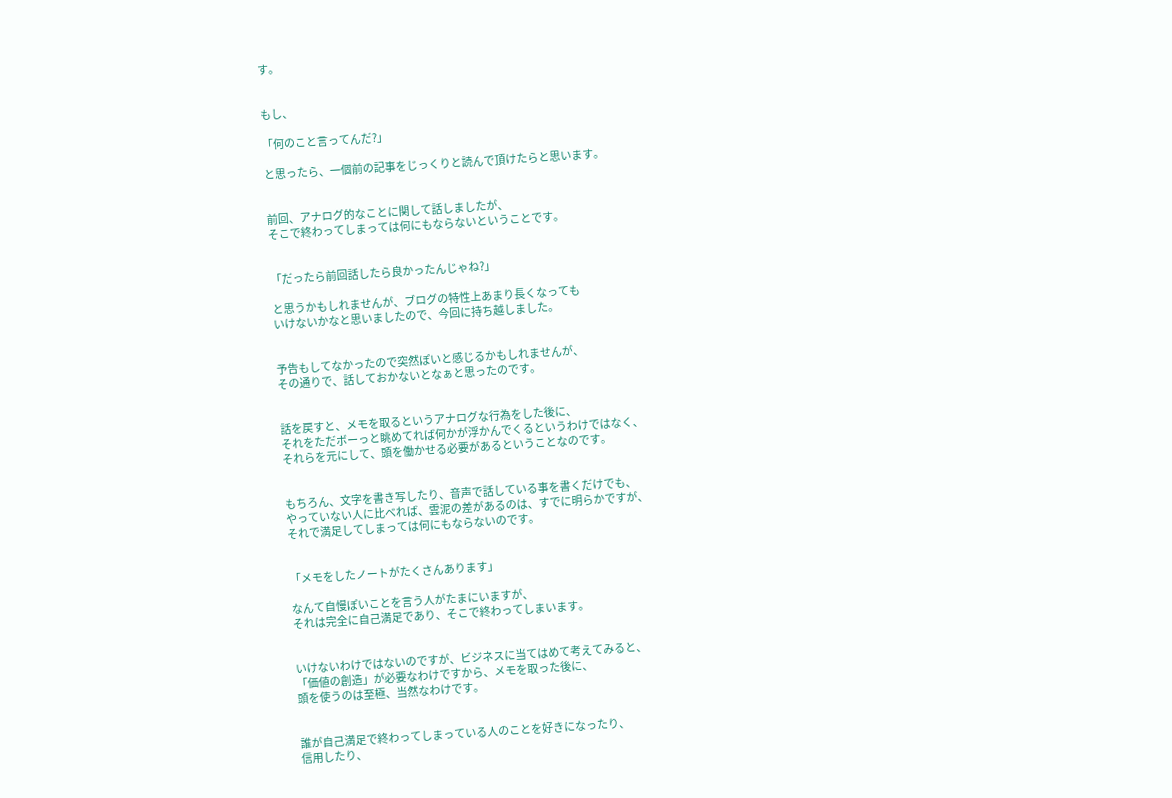す。


もし、

「何のこと言ってんだ?」

と思ったら、一個前の記事をじっくりと読んで頂けたらと思います。


前回、アナログ的なことに関して話しましたが、
そこで終わってしまっては何にもならないということです。


「だったら前回話したら良かったんじゃね?」

と思うかもしれませんが、ブログの特性上あまり長くなっても
いけないかなと思いましたので、今回に持ち越しました。


予告もしてなかったので突然ぽいと感じるかもしれませんが、
その通りで、話しておかないとなぁと思ったのです。


話を戻すと、メモを取るというアナログな行為をした後に、
それをただボーっと眺めてれば何かが浮かんでくるというわけではなく、
それらを元にして、頭を働かせる必要があるということなのです。


もちろん、文字を書き写したり、音声で話している事を書くだけでも、
やっていない人に比べれば、雲泥の差があるのは、すでに明らかですが、
それで満足してしまっては何にもならないのです。


「メモをしたノートがたくさんあります」

なんて自慢ぽいことを言う人がたまにいますが、
それは完全に自己満足であり、そこで終わってしまいます。


いけないわけではないのですが、ビジネスに当てはめて考えてみると、
「価値の創造」が必要なわけですから、メモを取った後に、
頭を使うのは至極、当然なわけです。


誰が自己満足で終わってしまっている人のことを好きになったり、
信用したり、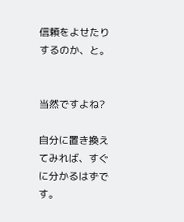信頼をよせたりするのか、と。


当然ですよね?

自分に置き換えてみれば、すぐに分かるはずです。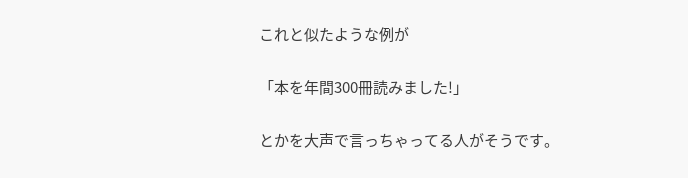これと似たような例が

「本を年間300冊読みました!」

とかを大声で言っちゃってる人がそうです。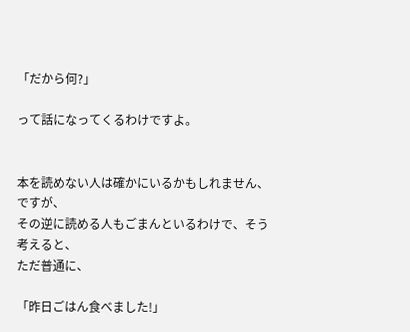「だから何?」

って話になってくるわけですよ。


本を読めない人は確かにいるかもしれません、ですが、
その逆に読める人もごまんといるわけで、そう考えると、
ただ普通に、

「昨日ごはん食べました!」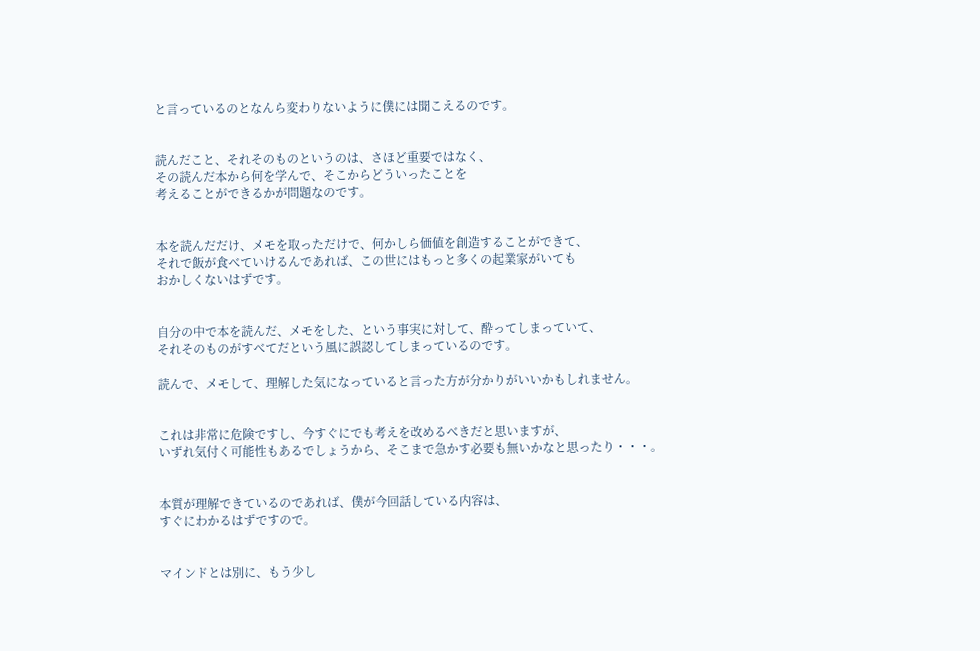と言っているのとなんら変わりないように僕には聞こえるのです。


読んだこと、それそのものというのは、さほど重要ではなく、
その読んだ本から何を学んで、そこからどういったことを
考えることができるかが問題なのです。


本を読んだだけ、メモを取っただけで、何かしら価値を創造することができて、
それで飯が食べていけるんであれば、この世にはもっと多くの起業家がいても
おかしくないはずです。


自分の中で本を読んだ、メモをした、という事実に対して、酔ってしまっていて、
それそのものがすべてだという風に誤認してしまっているのです。

読んで、メモして、理解した気になっていると言った方が分かりがいいかもしれません。


これは非常に危険ですし、今すぐにでも考えを改めるべきだと思いますが、
いずれ気付く可能性もあるでしょうから、そこまで急かす必要も無いかなと思ったり・・・。


本質が理解できているのであれば、僕が今回話している内容は、
すぐにわかるはずですので。


マインドとは別に、もう少し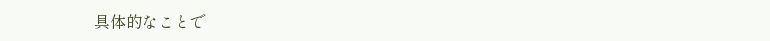具体的なことで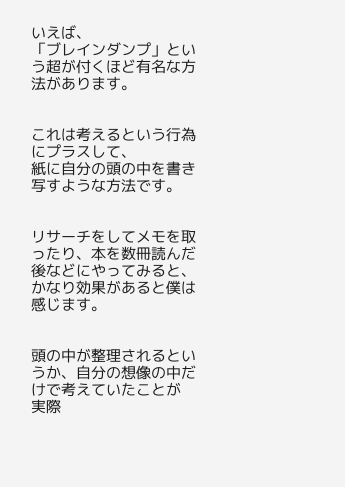いえば、
「ブレインダンプ」という超が付くほど有名な方法があります。


これは考えるという行為にプラスして、
紙に自分の頭の中を書き写すような方法です。


リサーチをしてメモを取ったり、本を数冊読んだ後などにやってみると、
かなり効果があると僕は感じます。


頭の中が整理されるというか、自分の想像の中だけで考えていたことが
実際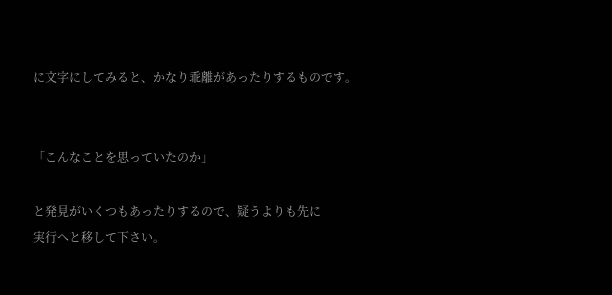に文字にしてみると、かなり乖離があったりするものです。


「こんなことを思っていたのか」

と発見がいくつもあったりするので、疑うよりも先に
実行へと移して下さい。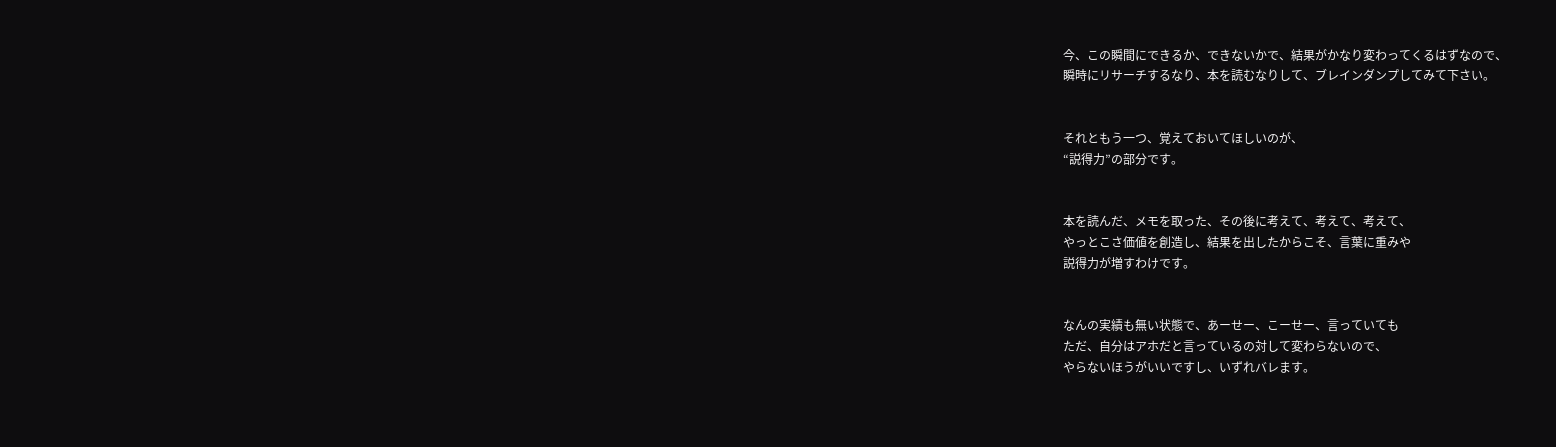今、この瞬間にできるか、できないかで、結果がかなり変わってくるはずなので、
瞬時にリサーチするなり、本を読むなりして、ブレインダンプしてみて下さい。


それともう一つ、覚えておいてほしいのが、
“説得力”の部分です。


本を読んだ、メモを取った、その後に考えて、考えて、考えて、
やっとこさ価値を創造し、結果を出したからこそ、言葉に重みや
説得力が増すわけです。


なんの実績も無い状態で、あーせー、こーせー、言っていても
ただ、自分はアホだと言っているの対して変わらないので、
やらないほうがいいですし、いずれバレます。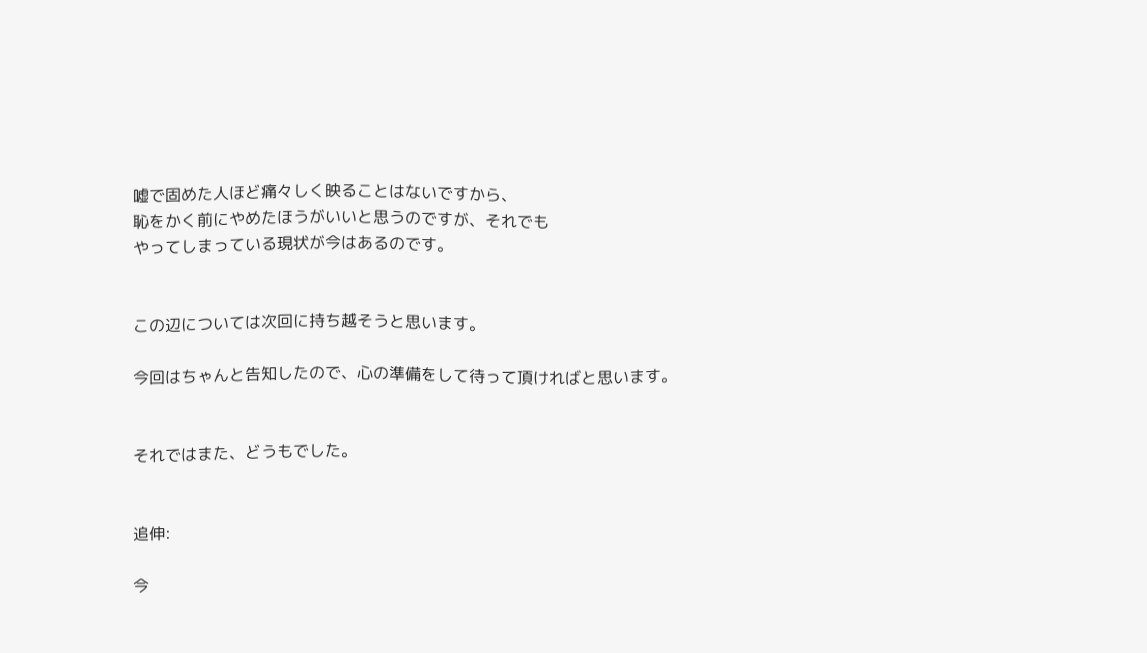嘘で固めた人ほど痛々しく映ることはないですから、
恥をかく前にやめたほうがいいと思うのですが、それでも
やってしまっている現状が今はあるのです。


この辺については次回に持ち越そうと思います。

今回はちゃんと告知したので、心の準備をして待って頂ければと思います。


それではまた、どうもでした。


追伸:

今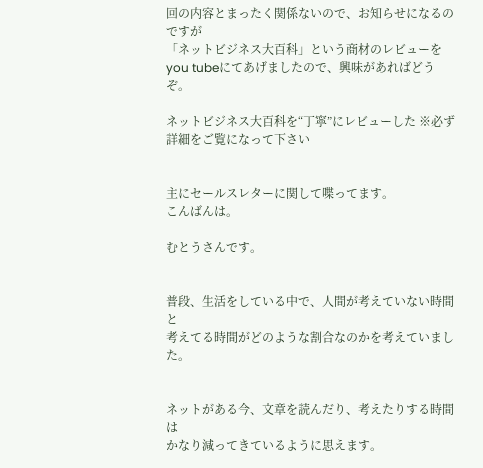回の内容とまったく関係ないので、お知らせになるのですが
「ネットビジネス大百科」という商材のレビューを
you tubeにてあげましたので、興味があればどうぞ。

ネットビジネス大百科を“丁寧”にレビューした ※必ず詳細をご覧になって下さい


主にセールスレターに関して喋ってます。
こんばんは。

むとうさんです。


普段、生活をしている中で、人間が考えていない時間と
考えてる時間がどのような割合なのかを考えていました。


ネットがある今、文章を読んだり、考えたりする時間は
かなり減ってきているように思えます。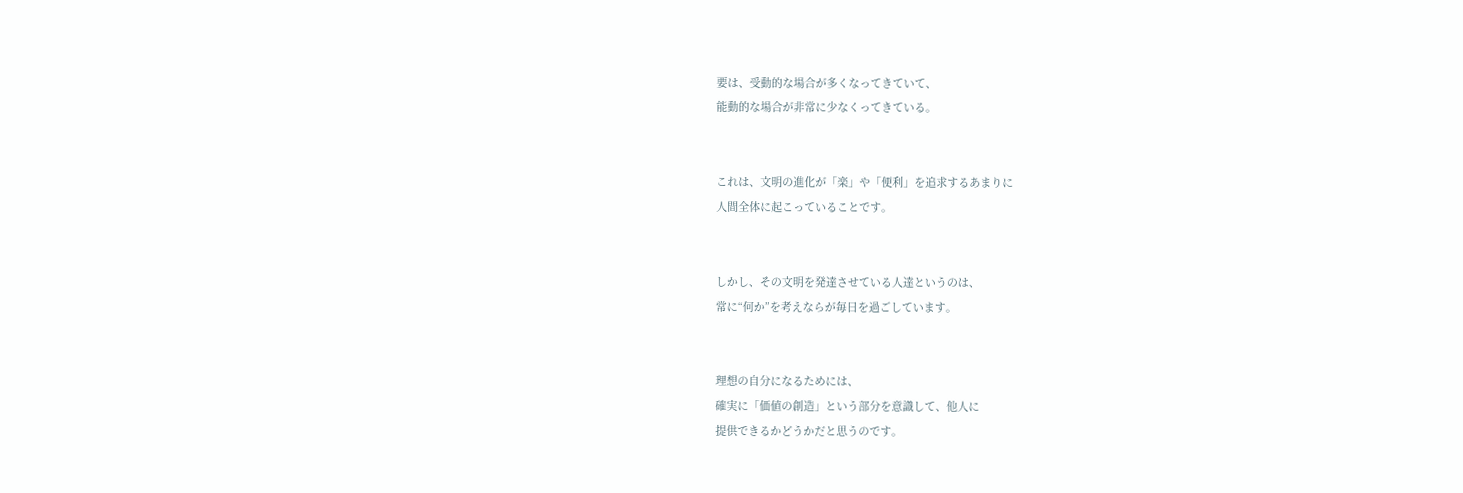要は、受動的な場合が多くなってきていて、
能動的な場合が非常に少なくってきている。


これは、文明の進化が「楽」や「便利」を追求するあまりに
人間全体に起こっていることです。


しかし、その文明を発達させている人達というのは、
常に“何か”を考えならが毎日を過ごしています。


理想の自分になるためには、
確実に「価値の創造」という部分を意識して、他人に
提供できるかどうかだと思うのです。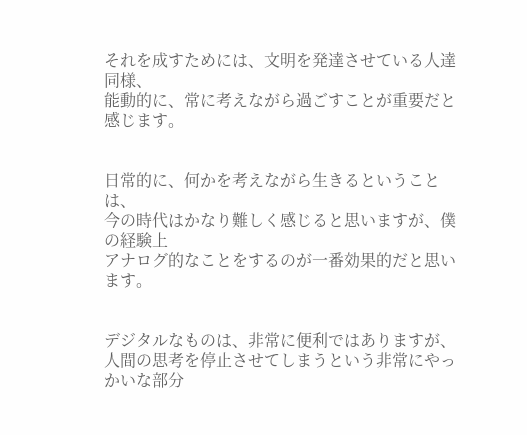それを成すためには、文明を発達させている人達同様、
能動的に、常に考えながら過ごすことが重要だと感じます。


日常的に、何かを考えながら生きるということは、
今の時代はかなり難しく感じると思いますが、僕の経験上
アナログ的なことをするのが一番効果的だと思います。


デジタルなものは、非常に便利ではありますが、
人間の思考を停止させてしまうという非常にやっかいな部分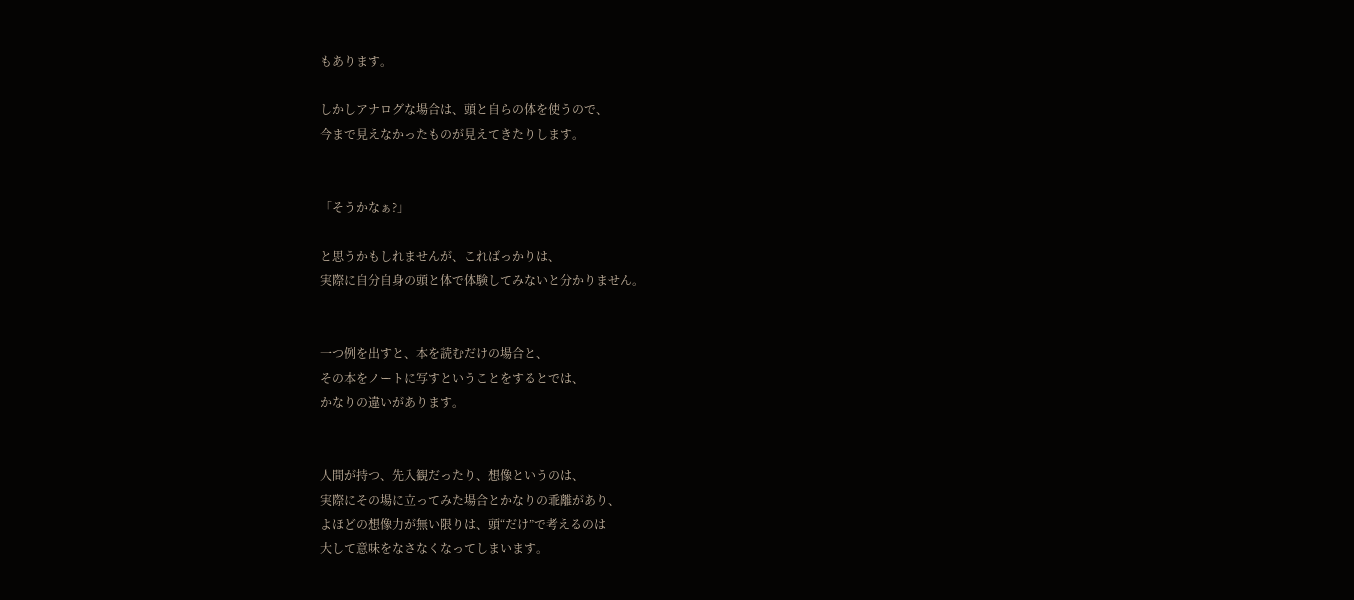もあります。

しかしアナログな場合は、頭と自らの体を使うので、
今まで見えなかったものが見えてきたりします。


「そうかなぁ?」

と思うかもしれませんが、こればっかりは、
実際に自分自身の頭と体で体験してみないと分かりません。


一つ例を出すと、本を読むだけの場合と、
その本をノートに写すということをするとでは、
かなりの違いがあります。


人間が持つ、先入観だったり、想像というのは、
実際にその場に立ってみた場合とかなりの乖離があり、
よほどの想像力が無い限りは、頭“だけ”で考えるのは
大して意味をなさなくなってしまいます。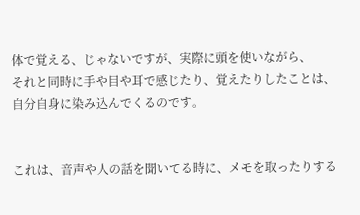体で覚える、じゃないですが、実際に頭を使いながら、
それと同時に手や目や耳で感じたり、覚えたりしたことは、
自分自身に染み込んでくるのです。


これは、音声や人の話を聞いてる時に、メモを取ったりする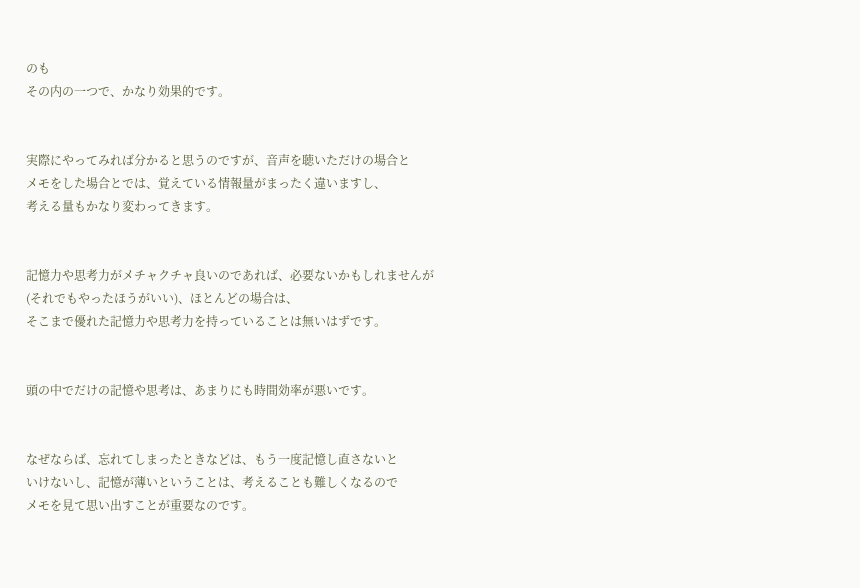のも
その内の一つで、かなり効果的です。


実際にやってみれば分かると思うのですが、音声を聴いただけの場合と
メモをした場合とでは、覚えている情報量がまったく違いますし、
考える量もかなり変わってきます。


記憶力や思考力がメチャクチャ良いのであれば、必要ないかもしれませんが
(それでもやったほうがいい)、ほとんどの場合は、
そこまで優れた記憶力や思考力を持っていることは無いはずです。


頭の中でだけの記憶や思考は、あまりにも時間効率が悪いです。


なぜならば、忘れてしまったときなどは、もう一度記憶し直さないと
いけないし、記憶が薄いということは、考えることも難しくなるので
メモを見て思い出すことが重要なのです。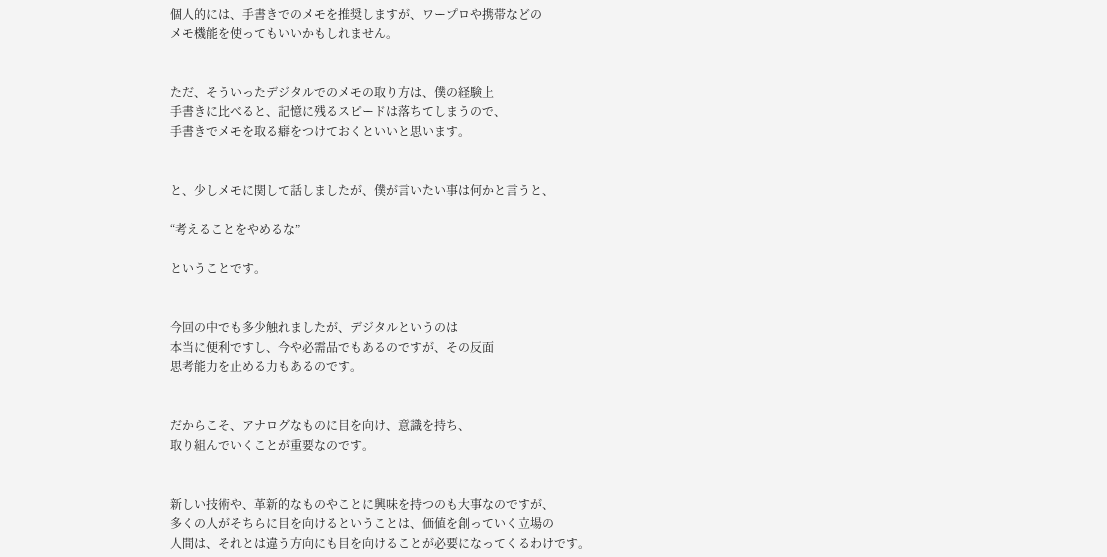個人的には、手書きでのメモを推奨しますが、ワープロや携帯などの
メモ機能を使ってもいいかもしれません。


ただ、そういったデジタルでのメモの取り方は、僕の経験上
手書きに比べると、記憶に残るスピードは落ちてしまうので、
手書きでメモを取る癖をつけておくといいと思います。


と、少しメモに関して話しましたが、僕が言いたい事は何かと言うと、

“考えることをやめるな”

ということです。


今回の中でも多少触れましたが、デジタルというのは
本当に便利ですし、今や必需品でもあるのですが、その反面
思考能力を止める力もあるのです。


だからこそ、アナログなものに目を向け、意識を持ち、
取り組んでいくことが重要なのです。


新しい技術や、革新的なものやことに興味を持つのも大事なのですが、
多くの人がそちらに目を向けるということは、価値を創っていく立場の
人間は、それとは違う方向にも目を向けることが必要になってくるわけです。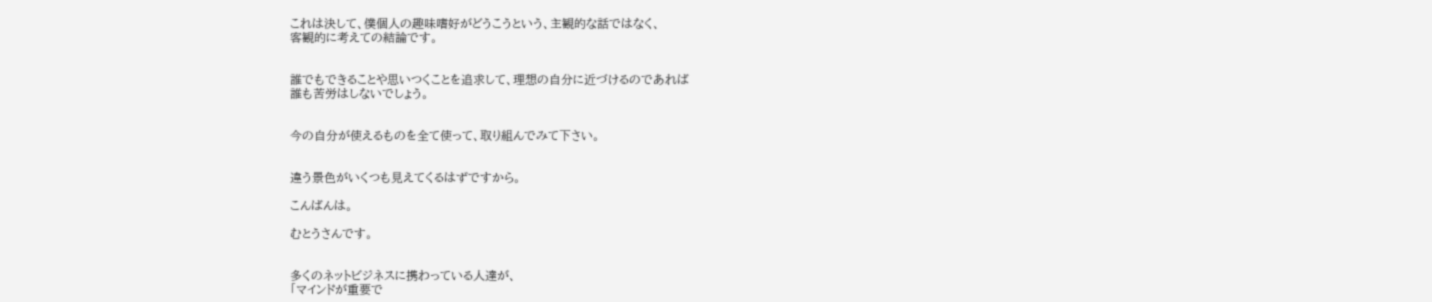これは決して、僕個人の趣味嗜好がどうこうという、主観的な話ではなく、
客観的に考えての結論です。


誰でもできることや思いつくことを追求して、理想の自分に近づけるのであれば
誰も苦労はしないでしょう。


今の自分が使えるものを全て使って、取り組んでみて下さい。


違う景色がいくつも見えてくるはずですから。

こんばんは。

むとうさんです。


多くのネットビジネスに携わっている人達が、
「マインドが重要で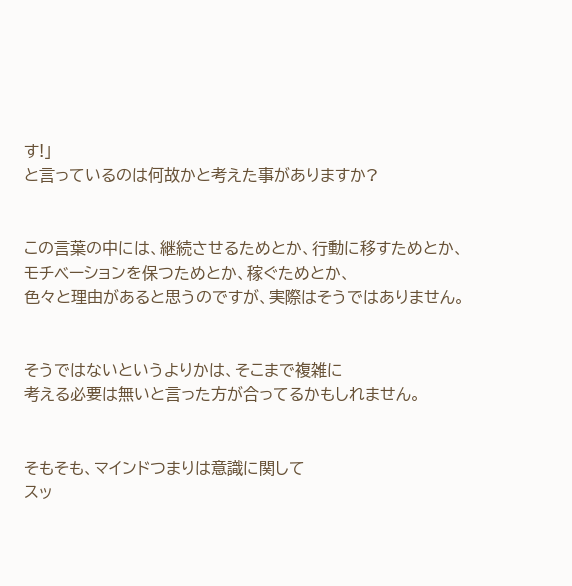す!」
と言っているのは何故かと考えた事がありますか?


この言葉の中には、継続させるためとか、行動に移すためとか、
モチベーションを保つためとか、稼ぐためとか、
色々と理由があると思うのですが、実際はそうではありません。


そうではないというよりかは、そこまで複雑に
考える必要は無いと言った方が合ってるかもしれません。


そもそも、マインドつまりは意識に関して
スッ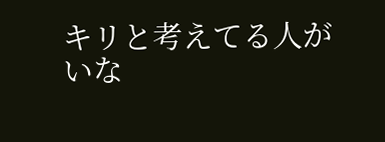キリと考えてる人がいな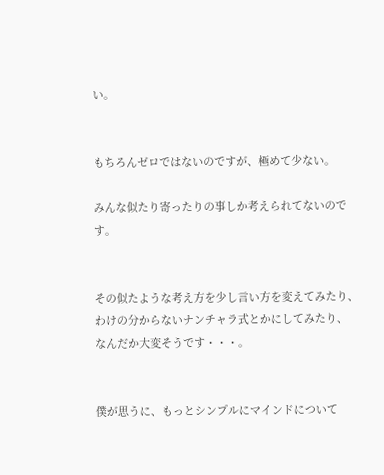い。


もちろんゼロではないのですが、極めて少ない。

みんな似たり寄ったりの事しか考えられてないのです。


その似たような考え方を少し言い方を変えてみたり、
わけの分からないナンチャラ式とかにしてみたり、
なんだか大変そうです・・・。


僕が思うに、もっとシンプルにマインドについて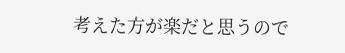考えた方が楽だと思うので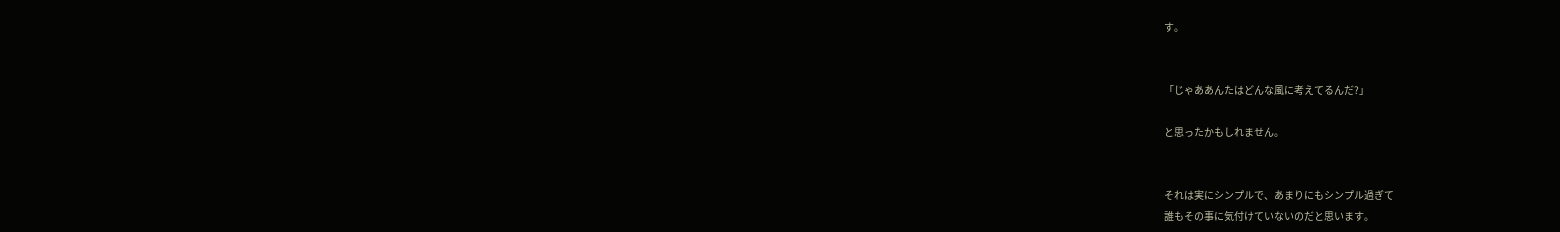す。


「じゃああんたはどんな風に考えてるんだ?」

と思ったかもしれません。


それは実にシンプルで、あまりにもシンプル過ぎて
誰もその事に気付けていないのだと思います。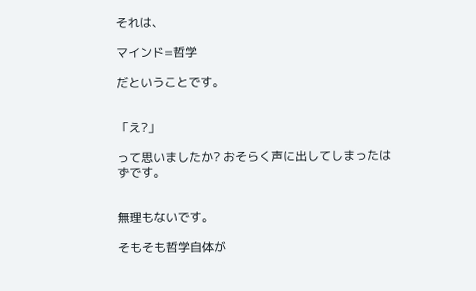それは、

マインド=哲学

だということです。


「え?」

って思いましたか? おそらく声に出してしまったはずです。


無理もないです。

そもそも哲学自体が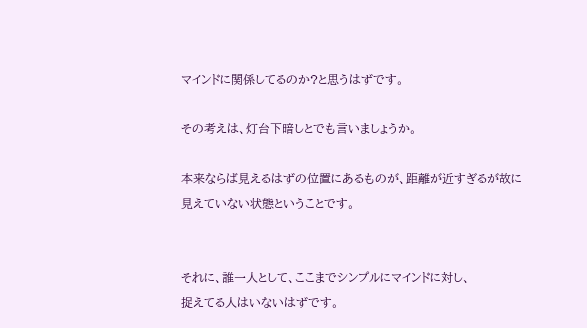マインドに関係してるのか?と思うはずです。

その考えは、灯台下暗しとでも言いましょうか。

本来ならば見えるはずの位置にあるものが、距離が近すぎるが故に
見えていない状態ということです。


それに、誰一人として、ここまでシンプルにマインドに対し、
捉えてる人はいないはずです。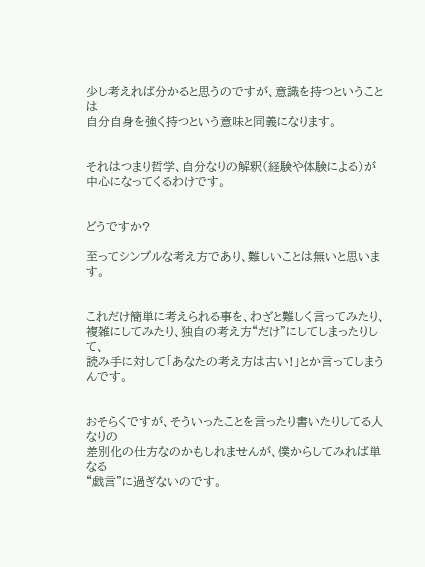少し考えれば分かると思うのですが、意識を持つということは
自分自身を強く持つという意味と同義になります。


それはつまり哲学、自分なりの解釈(経験や体験による)が
中心になってくるわけです。


どうですか?

至ってシンプルな考え方であり、難しいことは無いと思います。


これだけ簡単に考えられる事を、わざと難しく言ってみたり、
複雑にしてみたり、独自の考え方“だけ”にしてしまったりして、
読み手に対して「あなたの考え方は古い!」とか言ってしまうんです。


おそらくですが、そういったことを言ったり書いたりしてる人なりの
差別化の仕方なのかもしれませんが、僕からしてみれば単なる
“戯言”に過ぎないのです。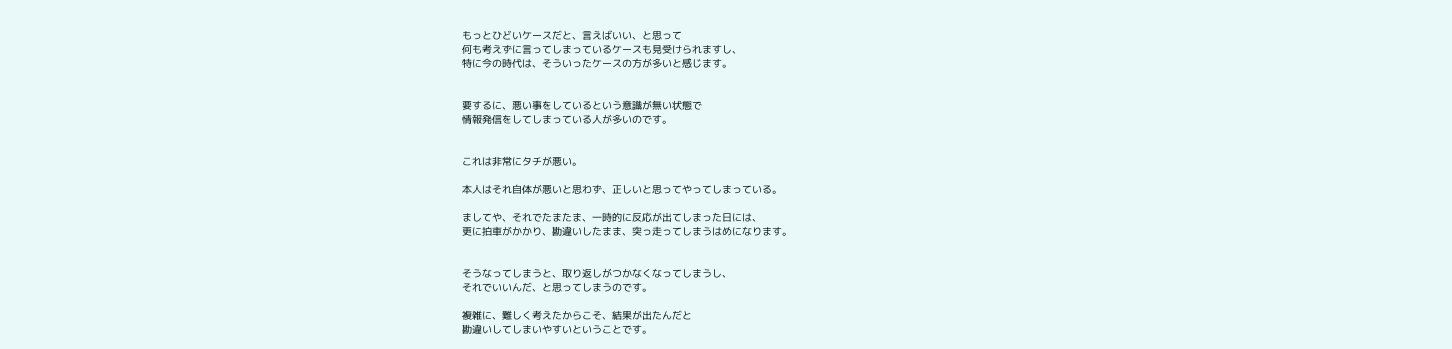もっとひどいケースだと、言えばいい、と思って
何も考えずに言ってしまっているケースも見受けられますし、
特に今の時代は、そういったケースの方が多いと感じます。


要するに、悪い事をしているという意識が無い状態で
情報発信をしてしまっている人が多いのです。


これは非常にタチが悪い。

本人はそれ自体が悪いと思わず、正しいと思ってやってしまっている。

ましてや、それでたまたま、一時的に反応が出てしまった日には、
更に拍車がかかり、勘違いしたまま、突っ走ってしまうはめになります。


そうなってしまうと、取り返しがつかなくなってしまうし、
それでいいんだ、と思ってしまうのです。

複雑に、難しく考えたからこそ、結果が出たんだと
勘違いしてしまいやすいということです。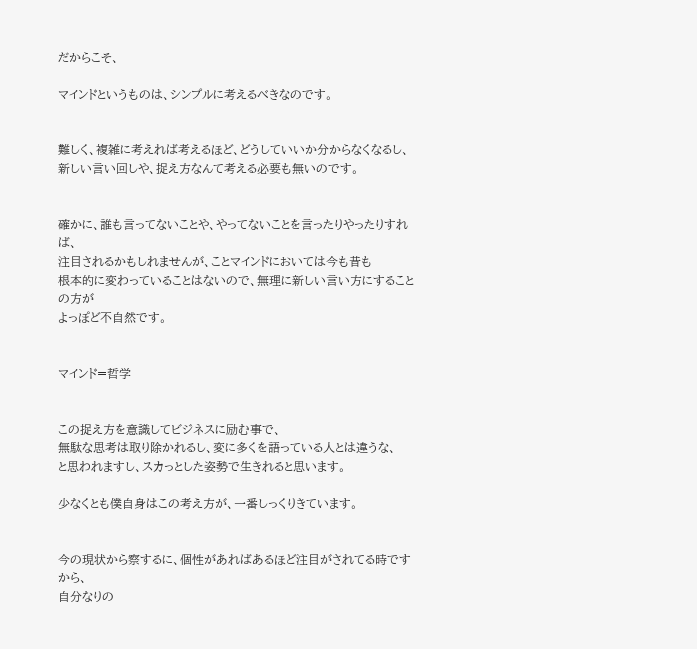だからこそ、

マインドというものは、シンプルに考えるべきなのです。


難しく、複雑に考えれば考えるほど、どうしていいか分からなくなるし、
新しい言い回しや、捉え方なんて考える必要も無いのです。


確かに、誰も言ってないことや、やってないことを言ったりやったりすれば、
注目されるかもしれませんが、ことマインドにおいては今も昔も
根本的に変わっていることはないので、無理に新しい言い方にすることの方が
よっぽど不自然です。


マインド=哲学


この捉え方を意識してビジネスに励む事で、
無駄な思考は取り除かれるし、変に多くを語っている人とは違うな、
と思われますし、スカっとした姿勢で生きれると思います。

少なくとも僕自身はこの考え方が、一番しっくりきています。


今の現状から察するに、個性があればあるほど注目がされてる時ですから、
自分なりの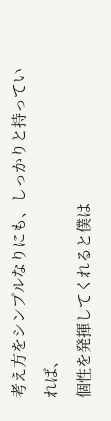考え方をシンプルなりにも、しっかりと持っていれば、
個性を発揮してくれると僕は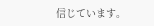信じています。